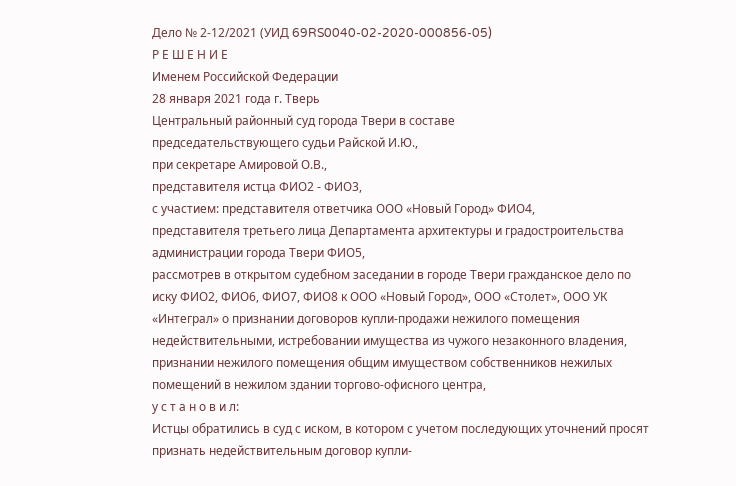Дело № 2-12/2021 (УИД 69RS0040-02-2020-000856-05)
Р Е Ш Е Н И Е
Именем Российской Федерации
28 января 2021 года г. Тверь
Центральный районный суд города Твери в составе
председательствующего судьи Райской И.Ю.,
при секретаре Амировой О.В.,
представителя истца ФИО2 - ФИО3,
с участием: представителя ответчика ООО «Новый Город» ФИО4,
представителя третьего лица Департамента архитектуры и градостроительства администрации города Твери ФИО5,
рассмотрев в открытом судебном заседании в городе Твери гражданское дело по иску ФИО2, ФИО6, ФИО7, ФИО8 к ООО «Новый Город», ООО «Столет», ООО УК «Интеграл» о признании договоров купли-продажи нежилого помещения недействительными, истребовании имущества из чужого незаконного владения, признании нежилого помещения общим имуществом собственников нежилых помещений в нежилом здании торгово-офисного центра,
у с т а н о в и л:
Истцы обратились в суд с иском, в котором с учетом последующих уточнений просят признать недействительным договор купли-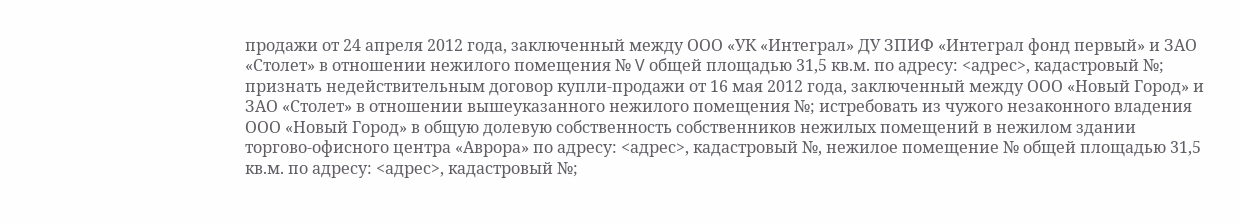продажи от 24 апреля 2012 года, заключенный между ООО «УК «Интеграл» ДУ ЗПИФ «Интеграл фонд первый» и ЗАО «Столет» в отношении нежилого помещения № V общей площадью 31,5 кв.м. по адресу: <адрес>, кадастровый №; признать недействительным договор купли-продажи от 16 мая 2012 года, заключенный между ООО «Новый Город» и ЗАО «Столет» в отношении вышеуказанного нежилого помещения №; истребовать из чужого незаконного владения ООО «Новый Город» в общую долевую собственность собственников нежилых помещений в нежилом здании торгово-офисного центра «Аврора» по адресу: <адрес>, кадастровый №, нежилое помещение № общей площадью 31,5 кв.м. по адресу: <адрес>, кадастровый №;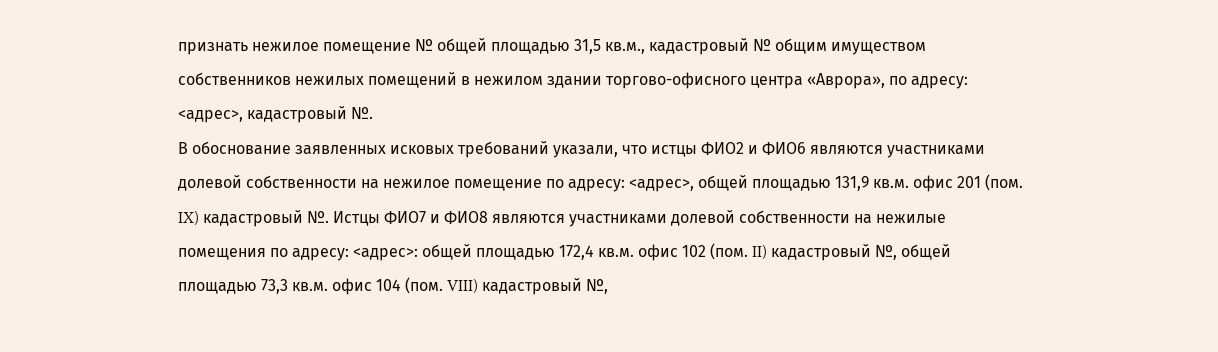признать нежилое помещение № общей площадью 31,5 кв.м., кадастровый № общим имуществом собственников нежилых помещений в нежилом здании торгово-офисного центра «Аврора», по адресу: <адрес>, кадастровый №.
В обоснование заявленных исковых требований указали, что истцы ФИО2 и ФИО6 являются участниками долевой собственности на нежилое помещение по адресу: <адрес>, общей площадью 131,9 кв.м. офис 201 (пом. IX) кадастровый №. Истцы ФИО7 и ФИО8 являются участниками долевой собственности на нежилые помещения по адресу: <адрес>: общей площадью 172,4 кв.м. офис 102 (пом. II) кадастровый №, общей площадью 73,3 кв.м. офис 104 (пом. VIII) кадастровый №,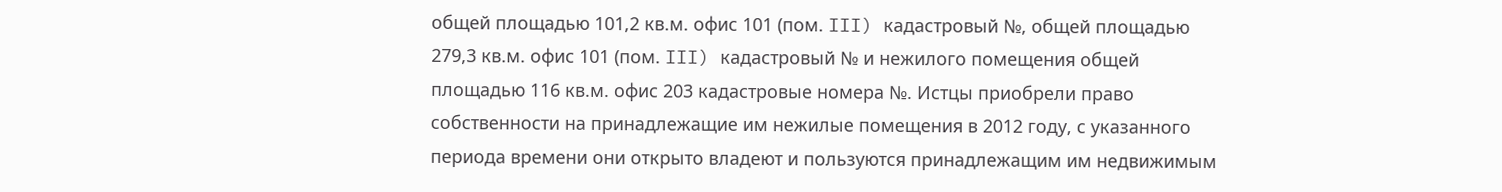общей площадью 101,2 кв.м. офис 101 (пом. III) кадастровый №, общей площадью 279,3 кв.м. офис 101 (пом. III) кадастровый № и нежилого помещения общей площадью 116 кв.м. офис 203 кадастровые номера №. Истцы приобрели право собственности на принадлежащие им нежилые помещения в 2012 году, с указанного периода времени они открыто владеют и пользуются принадлежащим им недвижимым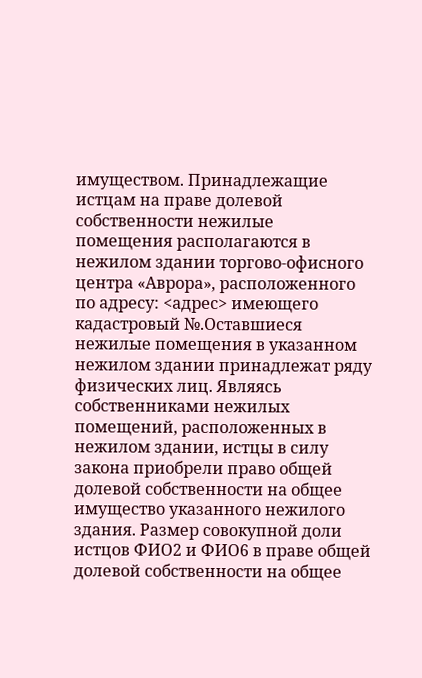имуществом. Принадлежащие истцам на праве долевой собственности нежилые помещения располагаются в нежилом здании торгово-офисного центра «Аврора», расположенного по адресу: <адрес> имеющего кадастровый №.Оставшиеся нежилые помещения в указанном нежилом здании принадлежат ряду физических лиц. Являясь собственниками нежилых помещений, расположенных в нежилом здании, истцы в силу закона приобрели право общей долевой собственности на общее имущество указанного нежилого здания. Размер совокупной доли истцов ФИО2 и ФИО6 в праве общей долевой собственности на общее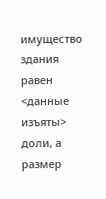имущество здания равен <данные изъяты> доли, а размер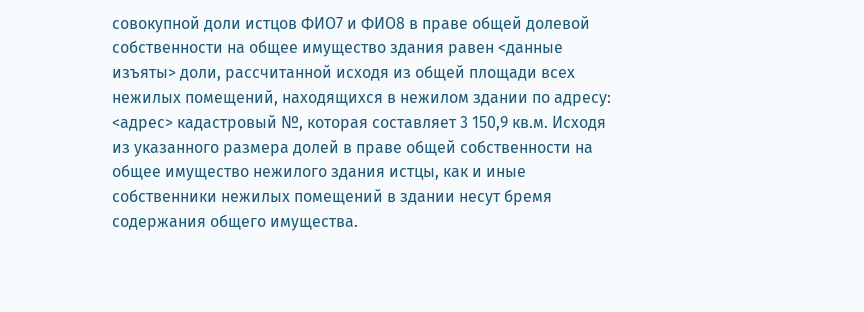совокупной доли истцов ФИО7 и ФИО8 в праве общей долевой собственности на общее имущество здания равен <данные изъяты> доли, рассчитанной исходя из общей площади всех нежилых помещений, находящихся в нежилом здании по адресу: <адрес> кадастровый №, которая составляет 3 150,9 кв.м. Исходя из указанного размера долей в праве общей собственности на общее имущество нежилого здания истцы, как и иные собственники нежилых помещений в здании несут бремя содержания общего имущества.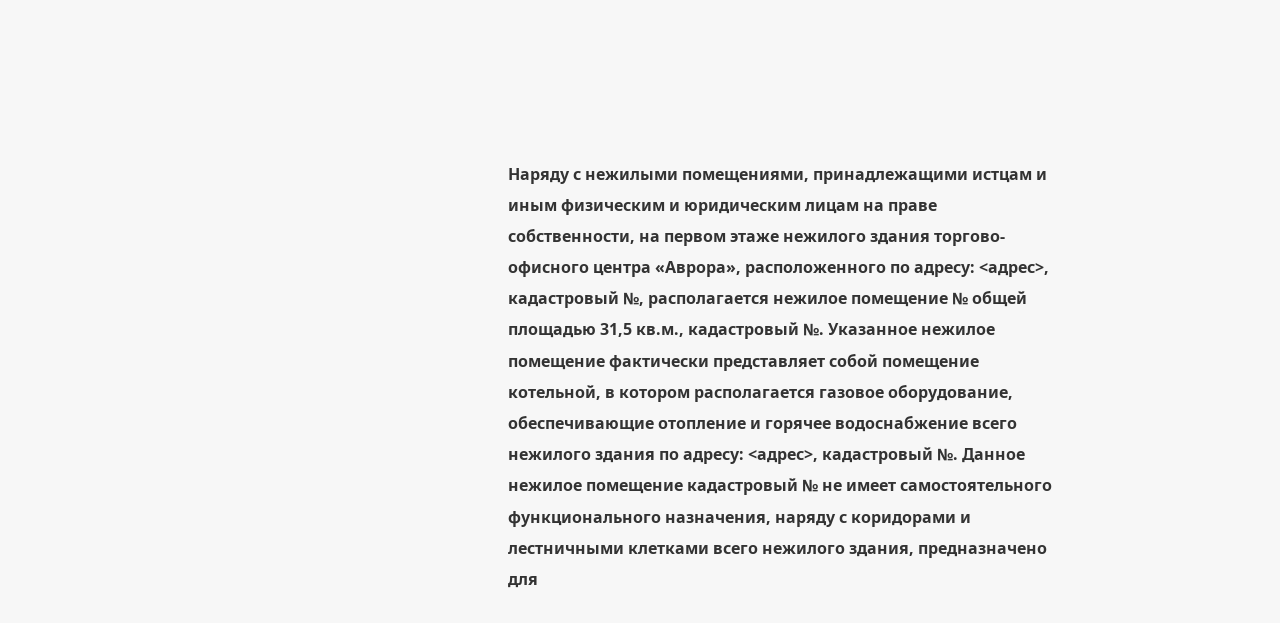Наряду с нежилыми помещениями, принадлежащими истцам и иным физическим и юридическим лицам на праве собственности, на первом этаже нежилого здания торгово-офисного центра «Аврора», расположенного по адресу: <адрес>, кадастровый №, располагается нежилое помещение № общей площадью 31,5 кв.м., кадастровый №. Указанное нежилое помещение фактически представляет собой помещение котельной, в котором располагается газовое оборудование, обеспечивающие отопление и горячее водоснабжение всего нежилого здания по адресу: <адрес>, кадастровый №. Данное нежилое помещение кадастровый № не имеет самостоятельного функционального назначения, наряду с коридорами и лестничными клетками всего нежилого здания, предназначено для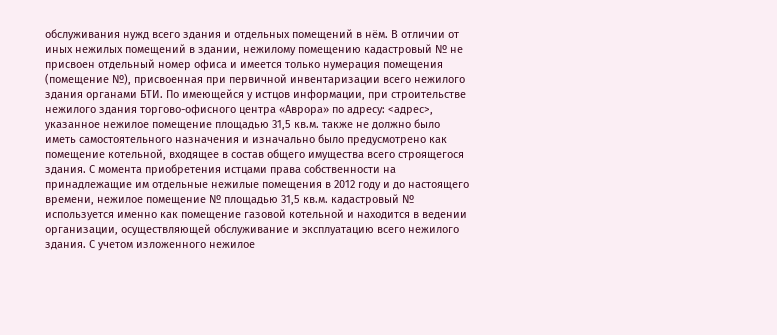обслуживания нужд всего здания и отдельных помещений в нём. В отличии от иных нежилых помещений в здании, нежилому помещению кадастровый № не присвоен отдельный номер офиса и имеется только нумерация помещения (помещение №), присвоенная при первичной инвентаризации всего нежилого здания органами БТИ. По имеющейся у истцов информации, при строительстве нежилого здания торгово-офисного центра «Аврора» по адресу: <адрес>, указанное нежилое помещение площадью 31,5 кв.м. также не должно было иметь самостоятельного назначения и изначально было предусмотрено как помещение котельной, входящее в состав общего имущества всего строящегося здания. С момента приобретения истцами права собственности на принадлежащие им отдельные нежилые помещения в 2012 году и до настоящего времени, нежилое помещение № площадью 31,5 кв.м. кадастровый № используется именно как помещение газовой котельной и находится в ведении организации, осуществляющей обслуживание и эксплуатацию всего нежилого здания. С учетом изложенного нежилое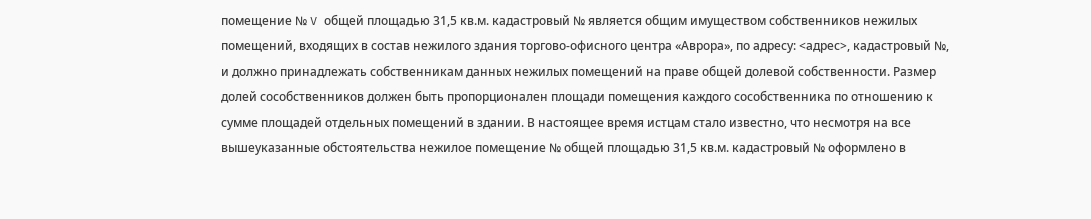помещение № V общей площадью 31,5 кв.м. кадастровый № является общим имуществом собственников нежилых помещений, входящих в состав нежилого здания торгово-офисного центра «Аврора», по адресу: <адрес>, кадастровый №, и должно принадлежать собственникам данных нежилых помещений на праве общей долевой собственности. Размер долей сособственников должен быть пропорционален площади помещения каждого сособственника по отношению к сумме площадей отдельных помещений в здании. В настоящее время истцам стало известно, что несмотря на все вышеуказанные обстоятельства нежилое помещение № общей площадью 31,5 кв.м. кадастровый № оформлено в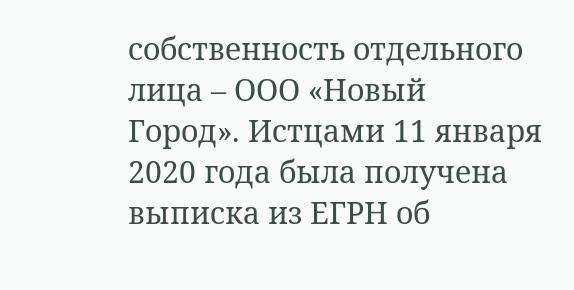собственность отдельного лица – ООО «Новый Город». Истцами 11 января 2020 года была получена выписка из ЕГРН об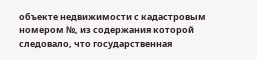объекте недвижимости с кадастровым номером №, из содержания которой следовало, что государственная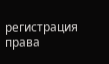регистрация права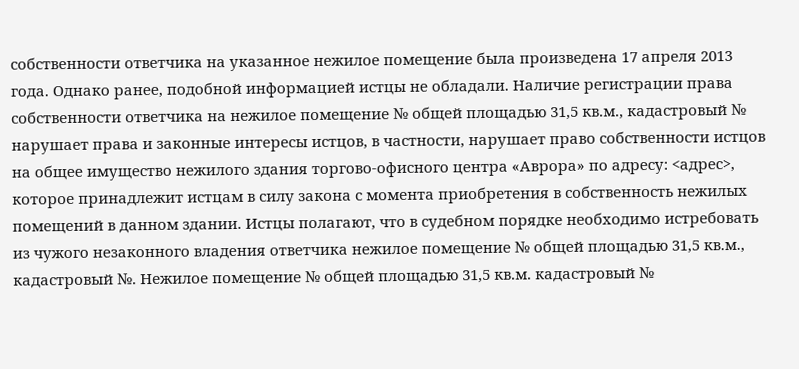собственности ответчика на указанное нежилое помещение была произведена 17 апреля 2013 года. Однако ранее, подобной информацией истцы не обладали. Наличие регистрации права собственности ответчика на нежилое помещение № общей площадью 31,5 кв.м., кадастровый № нарушает права и законные интересы истцов, в частности, нарушает право собственности истцов на общее имущество нежилого здания торгово-офисного центра «Аврора» по адресу: <адрес>, которое принадлежит истцам в силу закона с момента приобретения в собственность нежилых помещений в данном здании. Истцы полагают, что в судебном порядке необходимо истребовать из чужого незаконного владения ответчика нежилое помещение № общей площадью 31,5 кв.м., кадастровый №. Нежилое помещение № общей площадью 31,5 кв.м. кадастровый №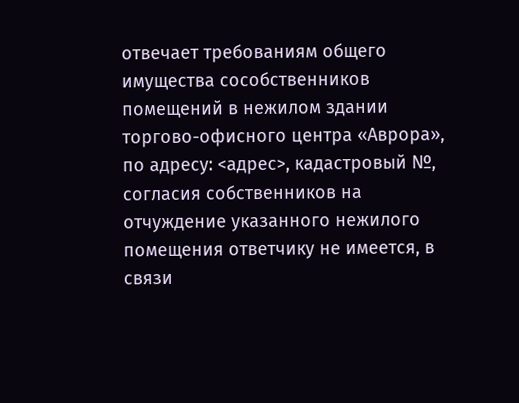отвечает требованиям общего имущества сособственников помещений в нежилом здании торгово-офисного центра «Аврора», по адресу: <адрес>, кадастровый №, согласия собственников на отчуждение указанного нежилого помещения ответчику не имеется, в связи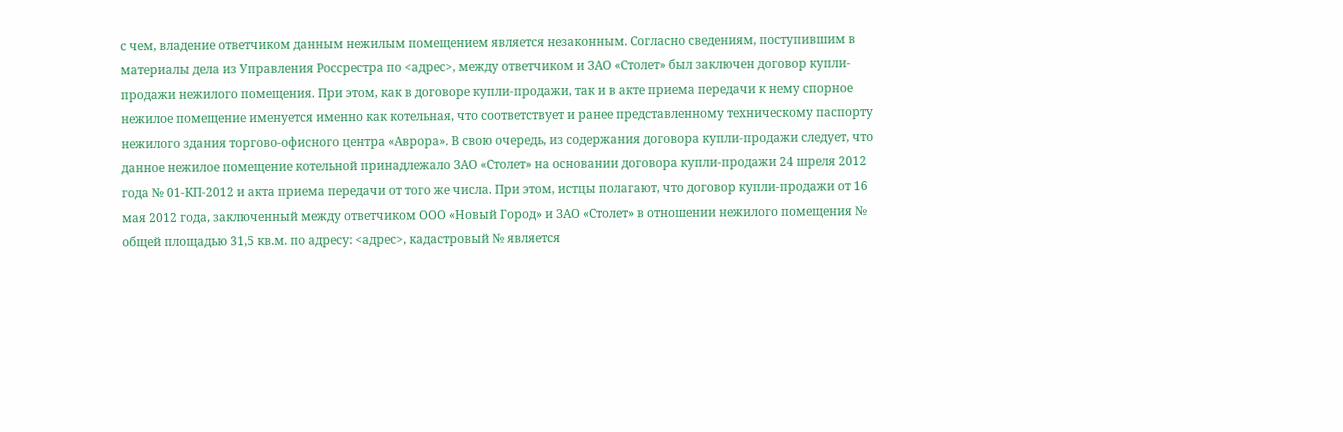с чем, владение ответчиком данным нежилым помещением является незаконным. Согласно сведениям, поступившим в материалы дела из Управления Россрестра по <адрес>, между ответчиком и ЗАО «Столет» был заключен договор купли-продажи нежилого помещения. При этом, как в договоре купли-продажи, так и в акте приема передачи к нему спорное нежилое помещение именуется именно как котельная, что соответствует и ранее представленному техническому паспорту нежилого здания торгово-офисного центра «Аврора». В свою очередь, из содержания договора купли-продажи следует, что данное нежилое помещение котельной принадлежало ЗАО «Столет» на основании договора купли-продажи 24 шреля 2012 года № 01-КП-2012 и акта приема передачи от того же числа. При этом, истцы полагают, что договор купли-продажи от 16 мая 2012 года, заключенный между ответчиком ООО «Новый Город» и ЗАО «Столет» в отношении нежилого помещения № общей площадью 31,5 кв.м. по адресу: <адрес>, кадастровый № является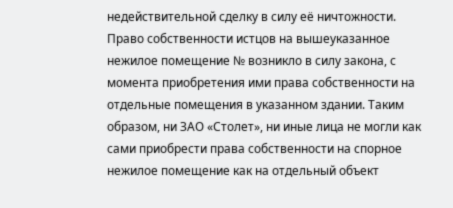недействительной сделку в силу её ничтожности. Право собственности истцов на вышеуказанное нежилое помещение № возникло в силу закона, с момента приобретения ими права собственности на отдельные помещения в указанном здании. Таким образом, ни ЗАО «Столет», ни иные лица не могли как сами приобрести права собственности на спорное нежилое помещение как на отдельный объект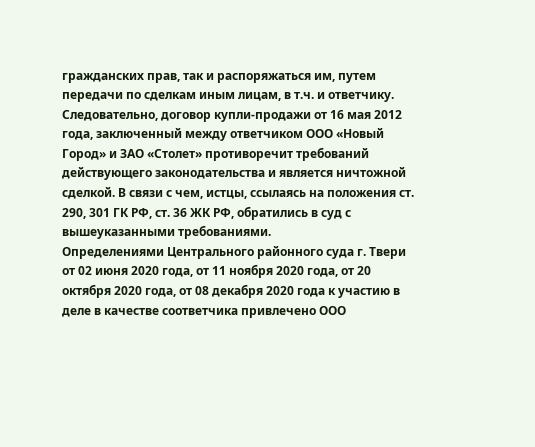гражданских прав, так и распоряжаться им, путем передачи по сделкам иным лицам, в т.ч. и ответчику. Следовательно, договор купли-продажи от 16 мая 2012 года, заключенный между ответчиком ООО «Новый Город» и ЗАО «Столет» противоречит требований действующего законодательства и является ничтожной сделкой. В связи с чем, истцы, ссылаясь на положения ст. 290, 301 ГК РФ, ст. 36 ЖК РФ, обратились в суд с вышеуказанными требованиями.
Определениями Центрального районного суда г. Твери от 02 июня 2020 года, от 11 ноября 2020 года, от 20 октября 2020 года, от 08 декабря 2020 года к участию в деле в качестве соответчика привлечено ООО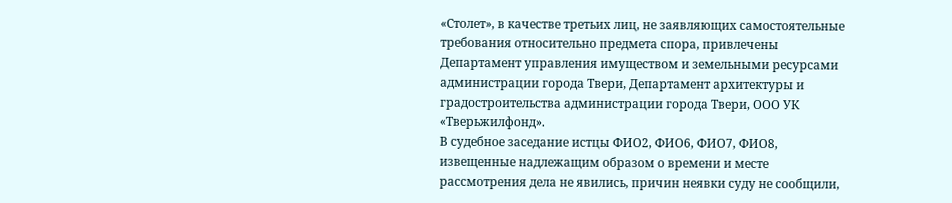«Столет», в качестве третьих лиц, не заявляющих самостоятельные требования относительно предмета спора, привлечены Департамент управления имуществом и земельными ресурсами администрации города Твери, Департамент архитектуры и градостроительства администрации города Твери, ООО УК «Тверьжилфонд».
В судебное заседание истцы ФИО2, ФИО6, ФИО7, ФИО8, извещенные надлежащим образом о времени и месте рассмотрения дела не явились, причин неявки суду не сообщили,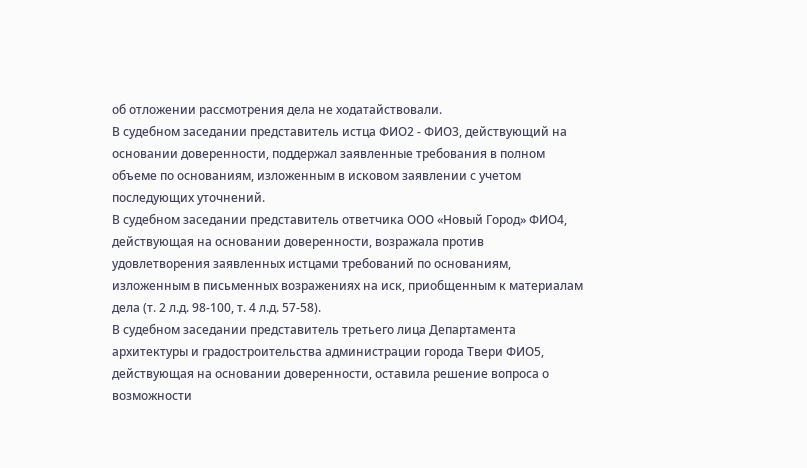об отложении рассмотрения дела не ходатайствовали.
В судебном заседании представитель истца ФИО2 - ФИО3, действующий на основании доверенности, поддержал заявленные требования в полном объеме по основаниям, изложенным в исковом заявлении с учетом последующих уточнений.
В судебном заседании представитель ответчика ООО «Новый Город» ФИО4, действующая на основании доверенности, возражала против удовлетворения заявленных истцами требований по основаниям, изложенным в письменных возражениях на иск, приобщенным к материалам дела (т. 2 л.д. 98-100, т. 4 л.д. 57-58).
В судебном заседании представитель третьего лица Департамента архитектуры и градостроительства администрации города Твери ФИО5, действующая на основании доверенности, оставила решение вопроса о возможности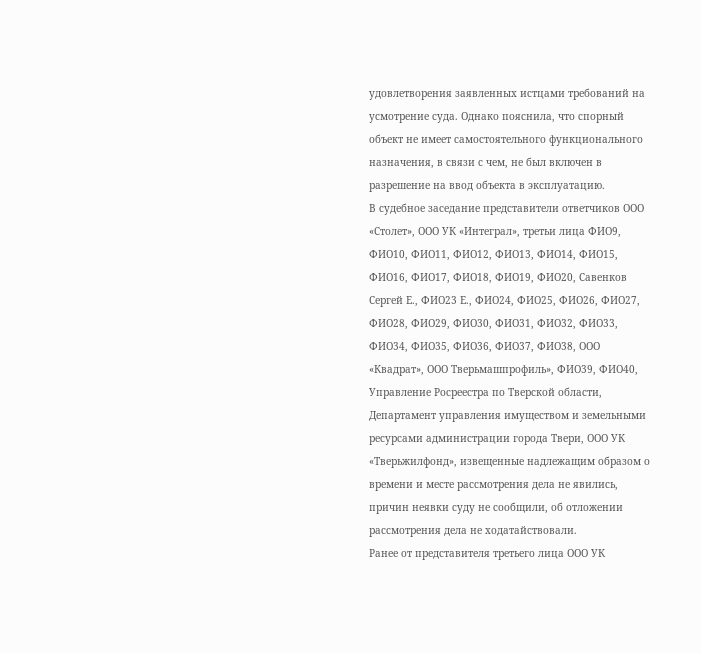удовлетворения заявленных истцами требований на усмотрение суда. Однако пояснила, что спорный объект не имеет самостоятельного функционального назначения, в связи с чем, не был включен в разрешение на ввод объекта в эксплуатацию.
В судебное заседание представители ответчиков ООО «Столет», ООО УК «Интеграл», третьи лица ФИО9, ФИО10, ФИО11, ФИО12, ФИО13, ФИО14, ФИО15, ФИО16, ФИО17, ФИО18, ФИО19, ФИО20, Савенков Сергей Е., ФИО23 Е., ФИО24, ФИО25, ФИО26, ФИО27, ФИО28, ФИО29, ФИО30, ФИО31, ФИО32, ФИО33, ФИО34, ФИО35, ФИО36, ФИО37, ФИО38, ООО «Квадрат», ООО Тверьмашпрофиль», ФИО39, ФИО40, Управление Росреестра по Тверской области, Департамент управления имуществом и земельными ресурсами администрации города Твери, ООО УК «Тверьжилфонд», извещенные надлежащим образом о времени и месте рассмотрения дела не явились, причин неявки суду не сообщили, об отложении рассмотрения дела не ходатайствовали.
Ранее от представителя третьего лица ООО УК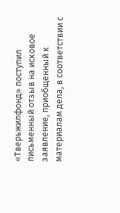«Тверьжилфонд» поступил письменный отзыв на исковое заявление, приобщенный к материалам дела, в соответствии с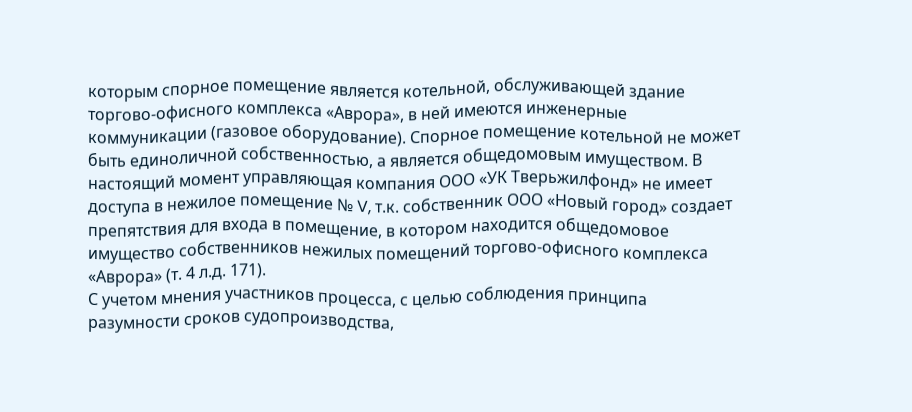которым спорное помещение является котельной, обслуживающей здание торгово-офисного комплекса «Аврора», в ней имеются инженерные коммуникации (газовое оборудование). Спорное помещение котельной не может быть единоличной собственностью, а является общедомовым имуществом. В настоящий момент управляющая компания ООО «УК Тверьжилфонд» не имеет доступа в нежилое помещение № V, т.к. собственник ООО «Новый город» создает препятствия для входа в помещение, в котором находится общедомовое имущество собственников нежилых помещений торгово-офисного комплекса «Аврора» (т. 4 л.д. 171).
С учетом мнения участников процесса, с целью соблюдения принципа разумности сроков судопроизводства,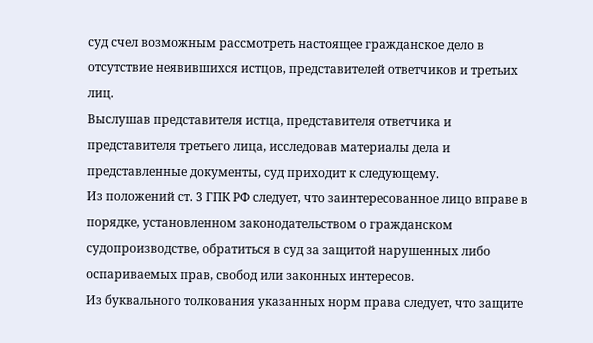суд счел возможным рассмотреть настоящее гражданское дело в отсутствие неявившихся истцов, представителей ответчиков и третьих лиц.
Выслушав представителя истца, представителя ответчика и представителя третьего лица, исследовав материалы дела и представленные документы, суд приходит к следующему.
Из положений ст. 3 ГПК РФ следует, что заинтересованное лицо вправе в порядке, установленном законодательством о гражданском судопроизводстве, обратиться в суд за защитой нарушенных либо оспариваемых прав, свобод или законных интересов.
Из буквального толкования указанных норм права следует, что защите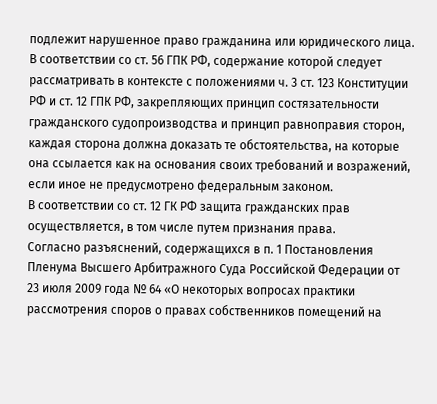подлежит нарушенное право гражданина или юридического лица.
В соответствии со ст. 56 ГПК РФ, содержание которой следует рассматривать в контексте с положениями ч. 3 ст. 123 Конституции РФ и ст. 12 ГПК РФ, закрепляющих принцип состязательности гражданского судопроизводства и принцип равноправия сторон, каждая сторона должна доказать те обстоятельства, на которые она ссылается как на основания своих требований и возражений, если иное не предусмотрено федеральным законом.
В соответствии со ст. 12 ГК РФ защита гражданских прав осуществляется, в том числе путем признания права.
Согласно разъяснений, содержащихся в п. 1 Постановления Пленума Высшего Арбитражного Суда Российской Федерации от 23 июля 2009 года № 64 «О некоторых вопросах практики рассмотрения споров о правах собственников помещений на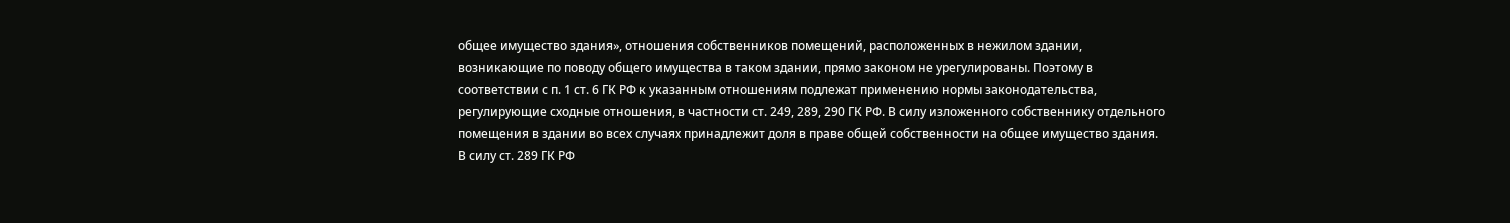общее имущество здания», отношения собственников помещений, расположенных в нежилом здании, возникающие по поводу общего имущества в таком здании, прямо законом не урегулированы. Поэтому в соответствии с п. 1 ст. 6 ГК РФ к указанным отношениям подлежат применению нормы законодательства, регулирующие сходные отношения, в частности ст. 249, 289, 290 ГК РФ. В силу изложенного собственнику отдельного помещения в здании во всех случаях принадлежит доля в праве общей собственности на общее имущество здания.
В силу ст. 289 ГК РФ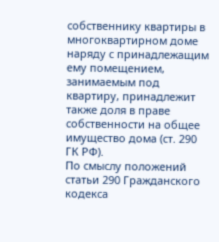собственнику квартиры в многоквартирном доме наряду с принадлежащим ему помещением, занимаемым под квартиру, принадлежит также доля в праве собственности на общее имущество дома (ст. 290 ГК РФ).
По смыслу положений статьи 290 Гражданского кодекса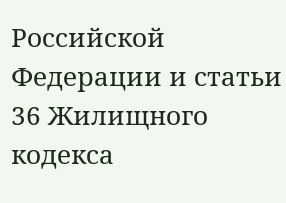Российской Федерации и статьи 36 Жилищного кодекса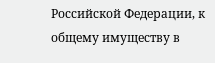Российской Федерации, к общему имуществу в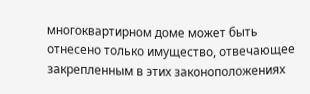многоквартирном доме может быть отнесено только имущество, отвечающее закрепленным в этих законоположениях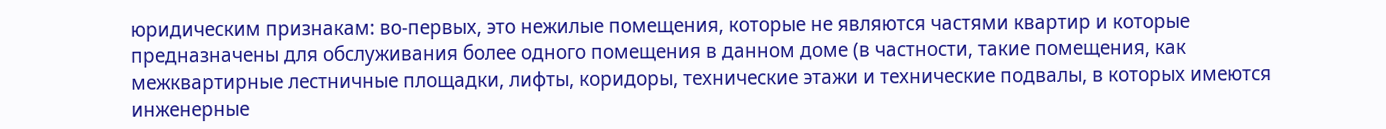юридическим признакам: во-первых, это нежилые помещения, которые не являются частями квартир и которые предназначены для обслуживания более одного помещения в данном доме (в частности, такие помещения, как межквартирные лестничные площадки, лифты, коридоры, технические этажи и технические подвалы, в которых имеются инженерные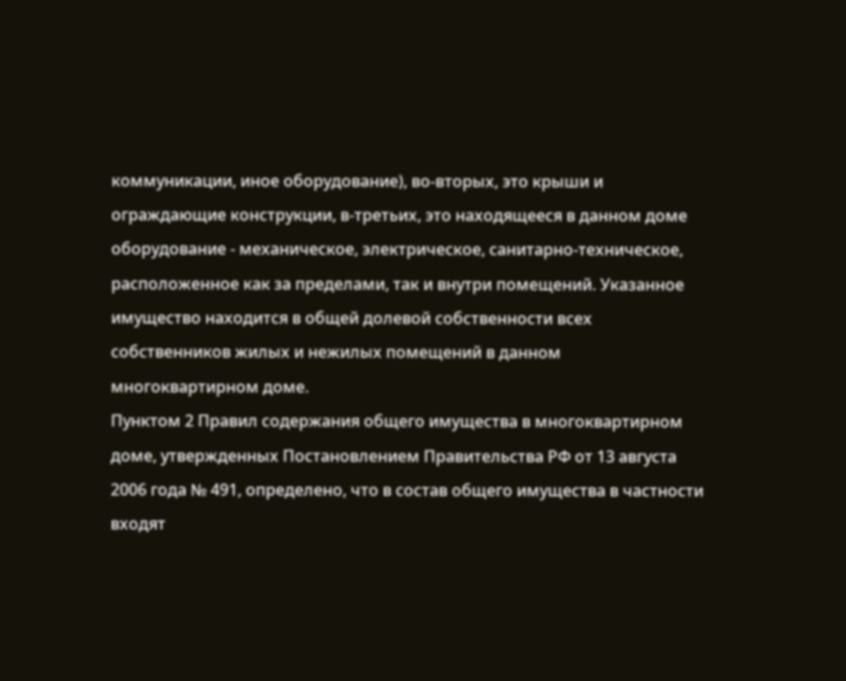коммуникации, иное оборудование), во-вторых, это крыши и ограждающие конструкции, в-третьих, это находящееся в данном доме оборудование - механическое, электрическое, санитарно-техническое, расположенное как за пределами, так и внутри помещений. Указанное имущество находится в общей долевой собственности всех собственников жилых и нежилых помещений в данном многоквартирном доме.
Пунктом 2 Правил содержания общего имущества в многоквартирном доме, утвержденных Постановлением Правительства РФ от 13 августа 2006 года № 491, определено, что в состав общего имущества в частности входят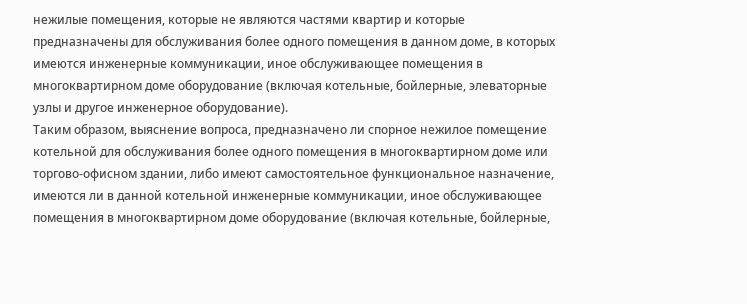нежилые помещения, которые не являются частями квартир и которые предназначены для обслуживания более одного помещения в данном доме, в которых имеются инженерные коммуникации, иное обслуживающее помещения в многоквартирном доме оборудование (включая котельные, бойлерные, элеваторные узлы и другое инженерное оборудование).
Таким образом, выяснение вопроса, предназначено ли спорное нежилое помещение котельной для обслуживания более одного помещения в многоквартирном доме или торгово-офисном здании, либо имеют самостоятельное функциональное назначение, имеются ли в данной котельной инженерные коммуникации, иное обслуживающее помещения в многоквартирном доме оборудование (включая котельные, бойлерные,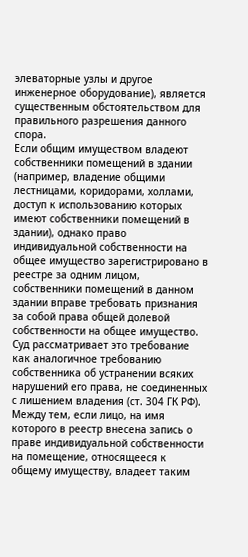элеваторные узлы и другое инженерное оборудование), является существенным обстоятельством для правильного разрешения данного спора.
Если общим имуществом владеют собственники помещений в здании (например, владение общими лестницами, коридорами, холлами, доступ к использованию которых имеют собственники помещений в здании), однако право индивидуальной собственности на общее имущество зарегистрировано в реестре за одним лицом, собственники помещений в данном здании вправе требовать признания за собой права общей долевой собственности на общее имущество. Суд рассматривает это требование как аналогичное требованию собственника об устранении всяких нарушений его права, не соединенных с лишением владения (ст. 304 ГК РФ).
Между тем, если лицо, на имя которого в реестр внесена запись о праве индивидуальной собственности на помещение, относящееся к общему имуществу, владеет таким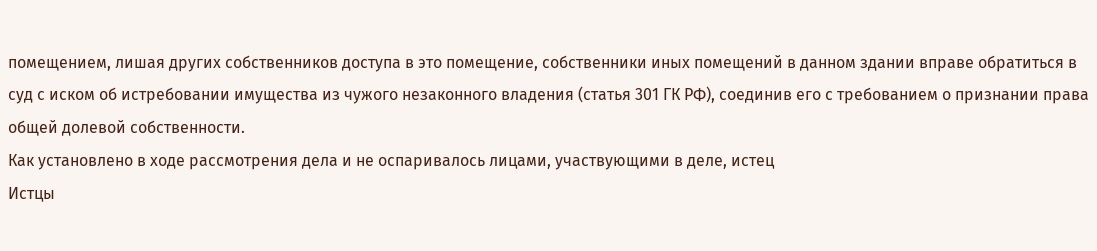помещением, лишая других собственников доступа в это помещение, собственники иных помещений в данном здании вправе обратиться в суд с иском об истребовании имущества из чужого незаконного владения (статья 301 ГК РФ), соединив его с требованием о признании права общей долевой собственности.
Как установлено в ходе рассмотрения дела и не оспаривалось лицами, участвующими в деле, истец
Истцы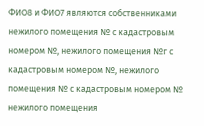ФИО8 и ФИО7 являются собственниками нежилого помещения № с кадастровым номером №, нежилого помещения №г с кадастровым номером №, нежилого помещения № с кадастровым номером № нежилого помещения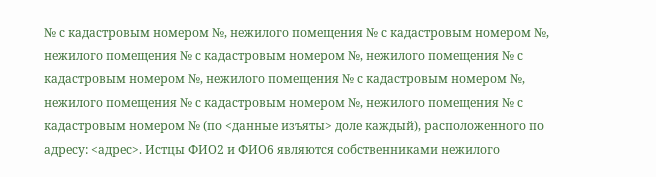№ с кадастровым номером №, нежилого помещения № с кадастровым номером №, нежилого помещения № с кадастровым номером №, нежилого помещения № с кадастровым номером №, нежилого помещения № с кадастровым номером №, нежилого помещения № с кадастровым номером №, нежилого помещения № с кадастровым номером № (по <данные изъяты> доле каждый), расположенного по адресу: <адрес>. Истцы ФИО2 и ФИО6 являются собственниками нежилого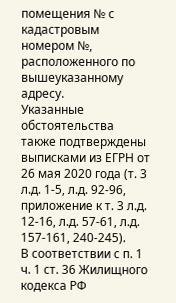помещения № с кадастровым номером №, расположенного по вышеуказанному адресу.
Указанные обстоятельства также подтверждены выписками из ЕГРН от 26 мая 2020 года (т. 3 л.д. 1-5, л.д. 92-96, приложение к т. 3 л.д. 12-16, л.д. 57-61, л.д. 157-161, 240-245).
В соответствии с п. 1 ч. 1 ст. 36 Жилищного кодекса РФ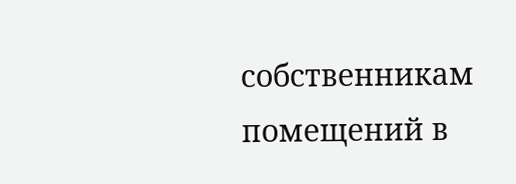собственникам помещений в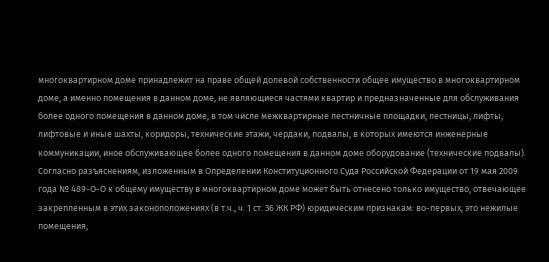многоквартирном доме принадлежит на праве общей долевой собственности общее имущество в многоквартирном доме, а именно помещения в данном доме, не являющиеся частями квартир и предназначенные для обслуживания более одного помещения в данном доме, в том числе межквартирные лестничные площадки, лестницы, лифты, лифтовые и иные шахты, коридоры, технические этажи, чердаки, подвалы, в которых имеются инженерные коммуникации, иное обслуживающее более одного помещения в данном доме оборудование (технические подвалы).
Согласно разъяснениям, изложенным в Определении Конституционного Суда Российской Федерации от 19 мая 2009 года № 489-О-О к общему имуществу в многоквартирном доме может быть отнесено только имущество, отвечающее закрепленным в этих законоположениях (в т.ч., ч. 1 ст. 36 ЖК РФ) юридическим признакам: во-первых, это нежилые помещения,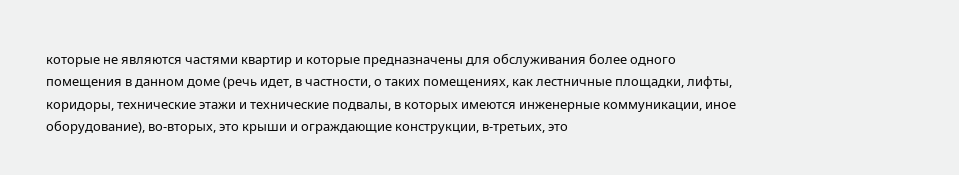которые не являются частями квартир и которые предназначены для обслуживания более одного помещения в данном доме (речь идет, в частности, о таких помещениях, как лестничные площадки, лифты, коридоры, технические этажи и технические подвалы, в которых имеются инженерные коммуникации, иное оборудование), во-вторых, это крыши и ограждающие конструкции, в-третьих, это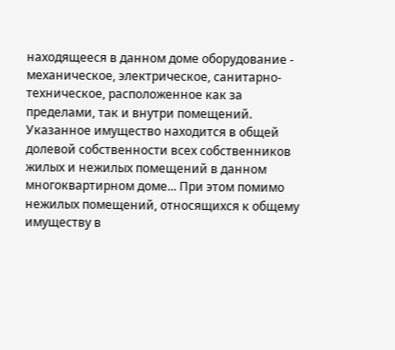находящееся в данном доме оборудование - механическое, электрическое, санитарно-техническое, расположенное как за пределами, так и внутри помещений. Указанное имущество находится в общей долевой собственности всех собственников жилых и нежилых помещений в данном многоквартирном доме... При этом помимо нежилых помещений, относящихся к общему имуществу в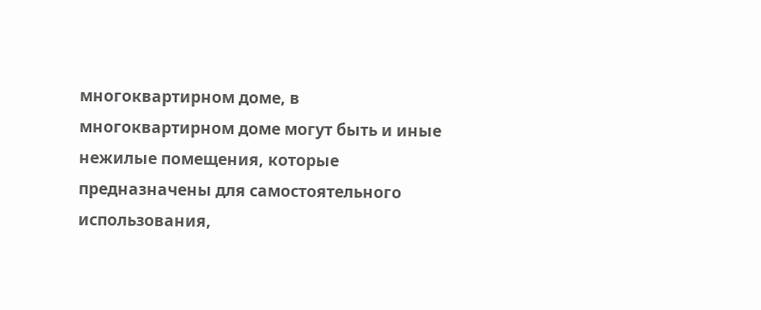многоквартирном доме, в многоквартирном доме могут быть и иные нежилые помещения, которые предназначены для самостоятельного использования,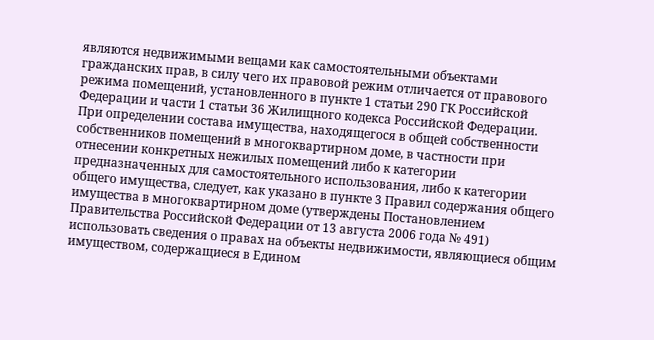являются недвижимыми вещами как самостоятельными объектами гражданских прав, в силу чего их правовой режим отличается от правового режима помещений, установленного в пункте 1 статьи 290 ГК Российской Федерации и части 1 статьи 36 Жилищного кодекса Российской Федерации.
При определении состава имущества, находящегося в общей собственности собственников помещений в многоквартирном доме, в частности при отнесении конкретных нежилых помещений либо к категории предназначенных для самостоятельного использования, либо к категории общего имущества, следует, как указано в пункте 3 Правил содержания общего имущества в многоквартирном доме (утверждены Постановлением Правительства Российской Федерации от 13 августа 2006 года № 491) использовать сведения о правах на объекты недвижимости, являющиеся общим имуществом, содержащиеся в Едином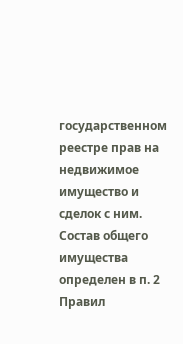государственном реестре прав на недвижимое имущество и сделок с ним.
Состав общего имущества определен в п. 2 Правил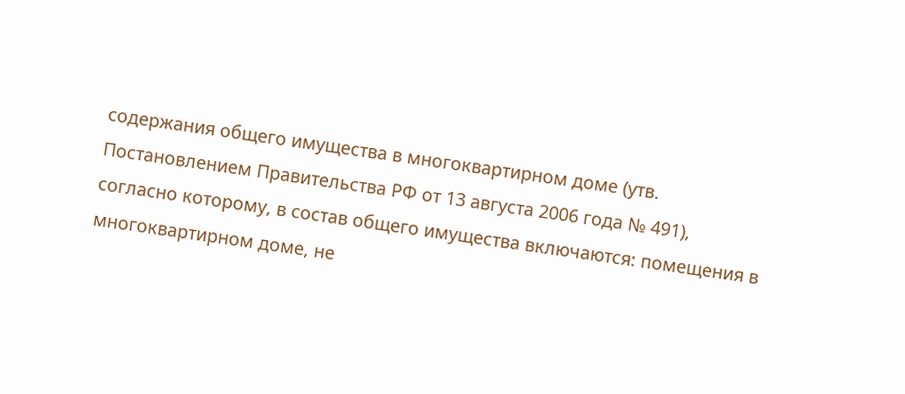содержания общего имущества в многоквартирном доме (утв. Постановлением Правительства РФ от 13 августа 2006 года № 491), согласно которому, в состав общего имущества включаются: помещения в многоквартирном доме, не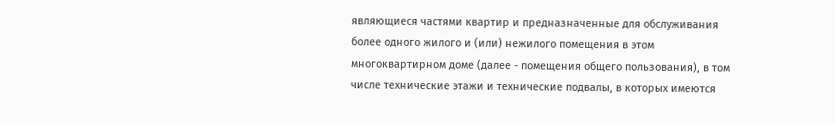являющиеся частями квартир и предназначенные для обслуживания более одного жилого и (или) нежилого помещения в этом многоквартирном доме (далее - помещения общего пользования), в том числе технические этажи и технические подвалы, в которых имеются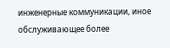инженерные коммуникации, иное обслуживающее более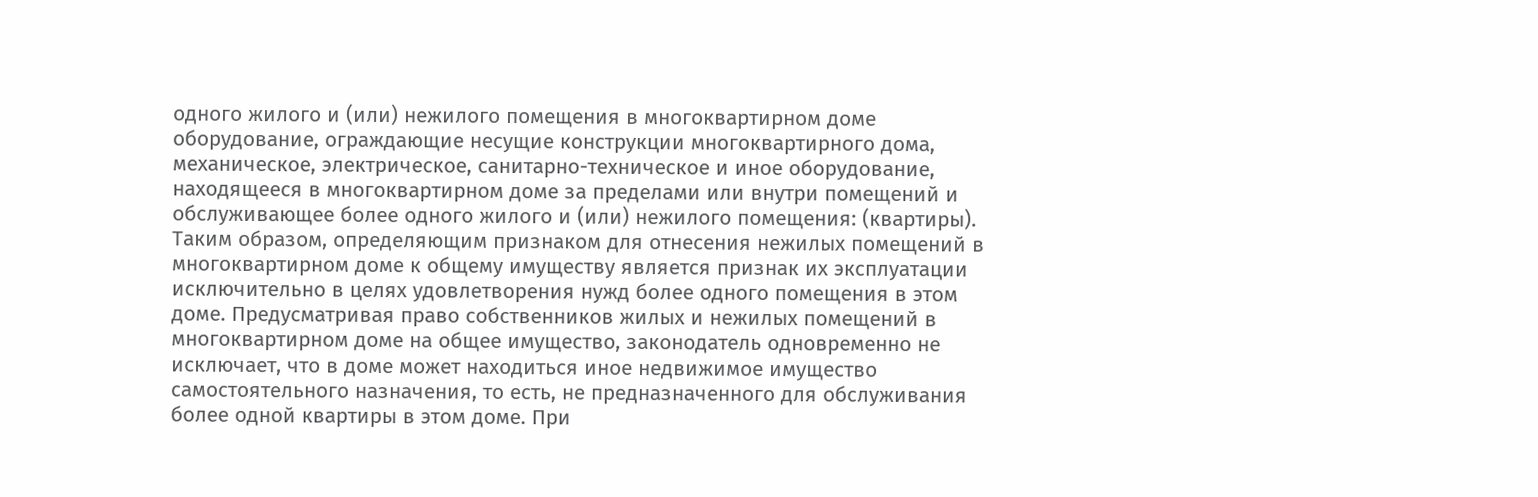одного жилого и (или) нежилого помещения в многоквартирном доме оборудование, ограждающие несущие конструкции многоквартирного дома, механическое, электрическое, санитарно-техническое и иное оборудование, находящееся в многоквартирном доме за пределами или внутри помещений и обслуживающее более одного жилого и (или) нежилого помещения: (квартиры).
Таким образом, определяющим признаком для отнесения нежилых помещений в многоквартирном доме к общему имуществу является признак их эксплуатации исключительно в целях удовлетворения нужд более одного помещения в этом доме. Предусматривая право собственников жилых и нежилых помещений в многоквартирном доме на общее имущество, законодатель одновременно не исключает, что в доме может находиться иное недвижимое имущество самостоятельного назначения, то есть, не предназначенного для обслуживания более одной квартиры в этом доме. При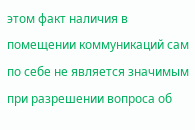этом факт наличия в помещении коммуникаций сам по себе не является значимым при разрешении вопроса об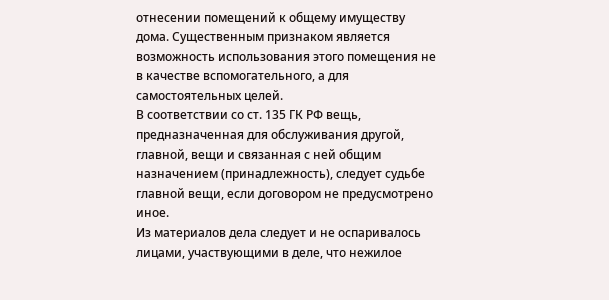отнесении помещений к общему имуществу дома. Существенным признаком является возможность использования этого помещения не в качестве вспомогательного, а для самостоятельных целей.
В соответствии со ст. 135 ГК РФ вещь, предназначенная для обслуживания другой, главной, вещи и связанная с ней общим назначением (принадлежность), следует судьбе главной вещи, если договором не предусмотрено иное.
Из материалов дела следует и не оспаривалось лицами, участвующими в деле, что нежилое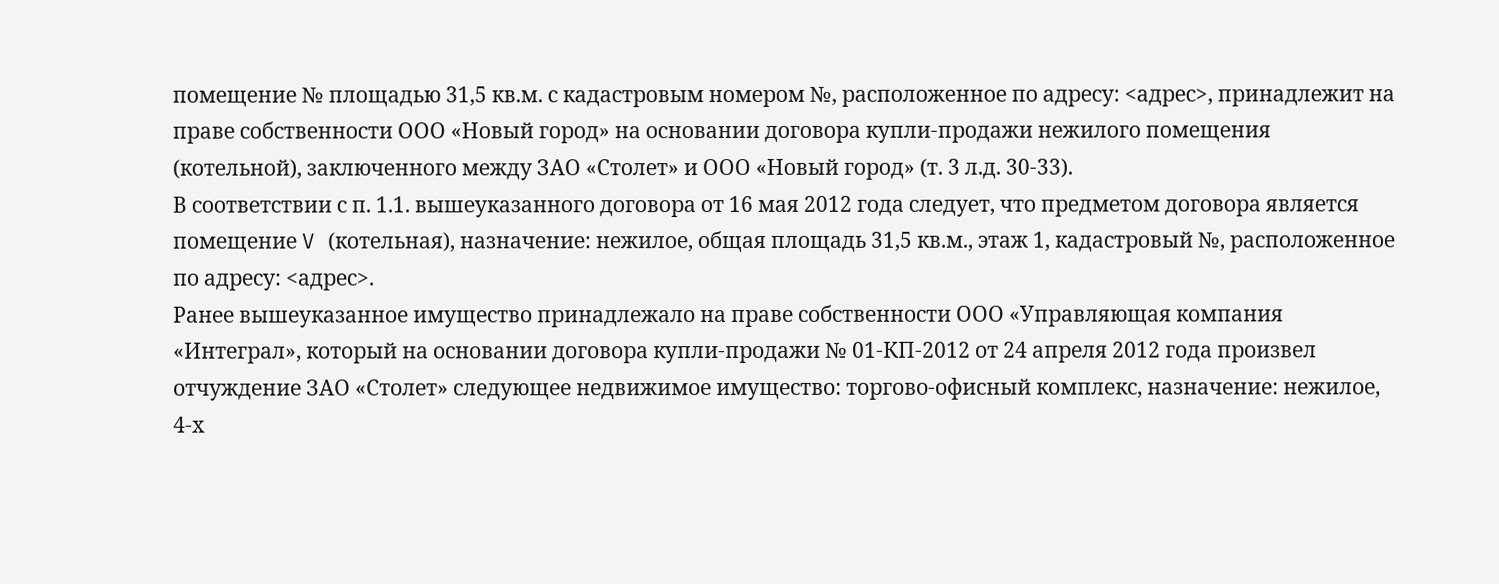помещение № площадью 31,5 кв.м. с кадастровым номером №, расположенное по адресу: <адрес>, принадлежит на праве собственности ООО «Новый город» на основании договора купли-продажи нежилого помещения (котельной), заключенного между ЗАО «Столет» и ООО «Новый город» (т. 3 л.д. 30-33).
В соответствии с п. 1.1. вышеуказанного договора от 16 мая 2012 года следует, что предметом договора является помещение V (котельная), назначение: нежилое, общая площадь 31,5 кв.м., этаж 1, кадастровый №, расположенное по адресу: <адрес>.
Ранее вышеуказанное имущество принадлежало на праве собственности ООО «Управляющая компания «Интеграл», который на основании договора купли-продажи № 01-КП-2012 от 24 апреля 2012 года произвел отчуждение ЗАО «Столет» следующее недвижимое имущество: торгово-офисный комплекс, назначение: нежилое, 4-х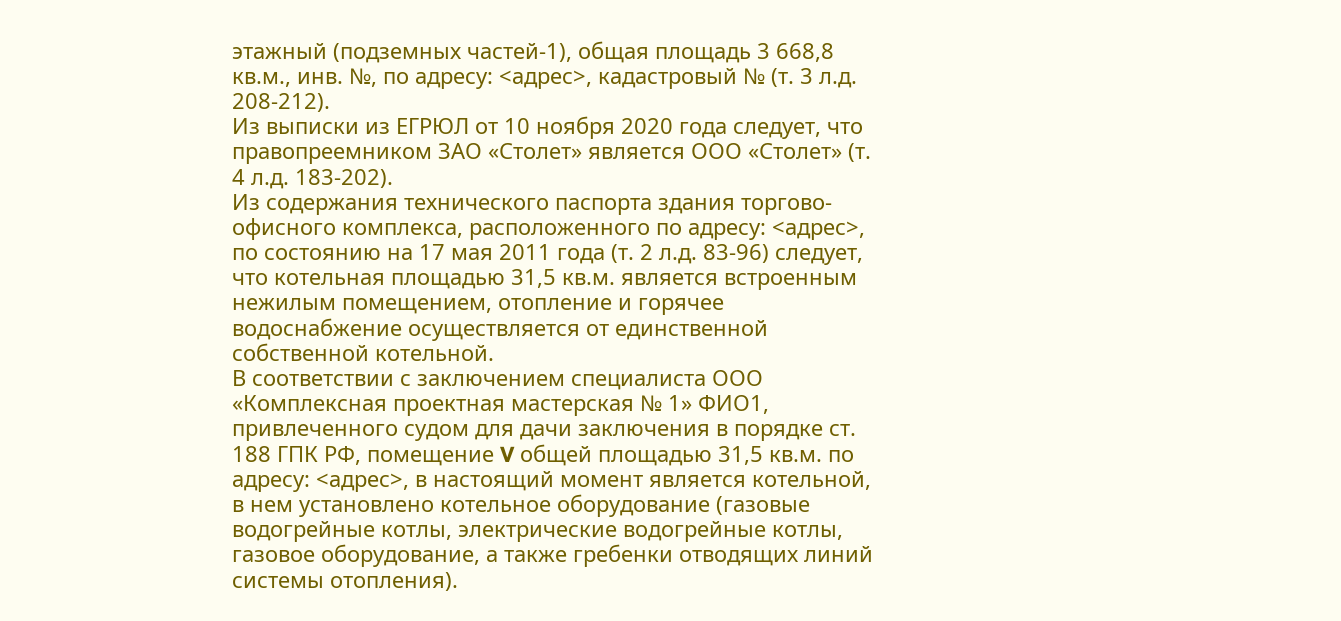этажный (подземных частей-1), общая площадь 3 668,8 кв.м., инв. №, по адресу: <адрес>, кадастровый № (т. 3 л.д. 208-212).
Из выписки из ЕГРЮЛ от 10 ноября 2020 года следует, что правопреемником ЗАО «Столет» является ООО «Столет» (т. 4 л.д. 183-202).
Из содержания технического паспорта здания торгово-офисного комплекса, расположенного по адресу: <адрес>, по состоянию на 17 мая 2011 года (т. 2 л.д. 83-96) следует, что котельная площадью 31,5 кв.м. является встроенным нежилым помещением, отопление и горячее водоснабжение осуществляется от единственной собственной котельной.
В соответствии с заключением специалиста ООО «Комплексная проектная мастерская № 1» ФИО1, привлеченного судом для дачи заключения в порядке ст. 188 ГПК РФ, помещение V общей площадью 31,5 кв.м. по адресу: <адрес>, в настоящий момент является котельной, в нем установлено котельное оборудование (газовые водогрейные котлы, электрические водогрейные котлы, газовое оборудование, а также гребенки отводящих линий системы отопления).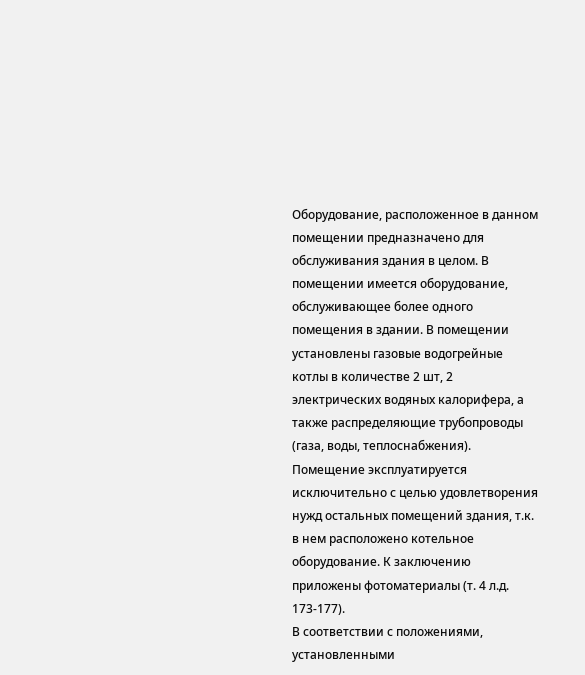Оборудование, расположенное в данном помещении предназначено для обслуживания здания в целом. В помещении имеется оборудование, обслуживающее более одного помещения в здании. В помещении установлены газовые водогрейные котлы в количестве 2 шт, 2 электрических водяных калорифера, а также распределяющие трубопроводы (газа, воды, теплоснабжения). Помещение эксплуатируется исключительно с целью удовлетворения нужд остальных помещений здания, т.к. в нем расположено котельное оборудование. К заключению приложены фотоматериалы (т. 4 л.д. 173-177).
В соответствии с положениями, установленными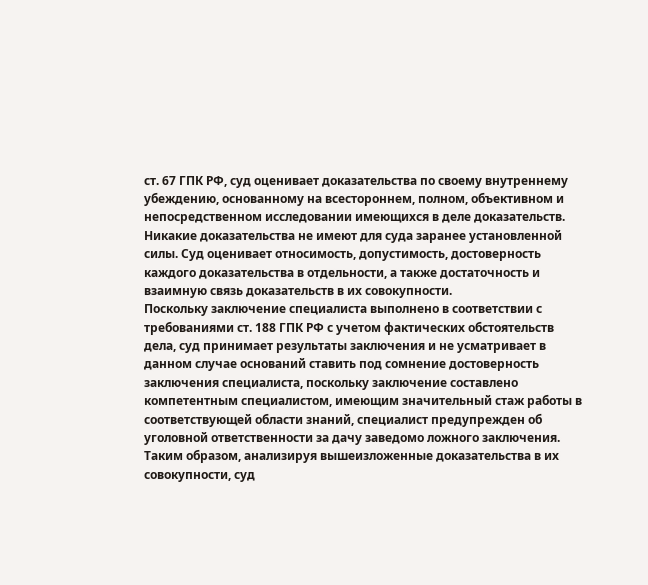ст. 67 ГПК РФ, суд оценивает доказательства по своему внутреннему убеждению, основанному на всестороннем, полном, объективном и непосредственном исследовании имеющихся в деле доказательств. Никакие доказательства не имеют для суда заранее установленной силы. Суд оценивает относимость, допустимость, достоверность каждого доказательства в отдельности, а также достаточность и взаимную связь доказательств в их совокупности.
Поскольку заключение специалиста выполнено в соответствии с требованиями ст. 188 ГПК РФ с учетом фактических обстоятельств дела, суд принимает результаты заключения и не усматривает в данном случае оснований ставить под сомнение достоверность заключения специалиста, поскольку заключение составлено компетентным специалистом, имеющим значительный стаж работы в соответствующей области знаний, специалист предупрежден об уголовной ответственности за дачу заведомо ложного заключения.
Таким образом, анализируя вышеизложенные доказательства в их совокупности, суд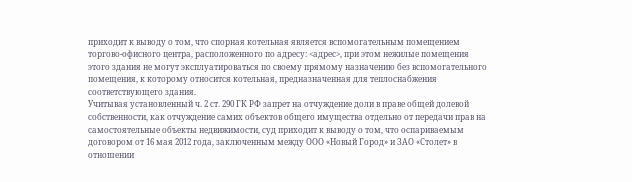приходит к выводу о том, что спорная котельная является вспомогательным помещением торгово-офисного центра, расположенного по адресу: <адрес>, при этом нежилые помещения этого здания не могут эксплуатироваться по своему прямому назначению без вспомогательного помещения, к которому относится котельная, предназначенная для теплоснабжения соответствующего здания.
Учитывая установленный ч. 2 ст. 290 ГК РФ запрет на отчуждение доли в праве общей долевой собственности, как отчуждение самих объектов общего имущества отдельно от передачи прав на самостоятельные объекты недвижимости, суд приходит к выводу о том, что оспариваемым договором от 16 мая 2012 года, заключенным между ООО «Новый Город» и ЗАО «Столет» в отношении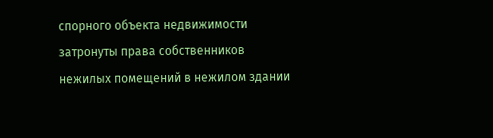спорного объекта недвижимости затронуты права собственников нежилых помещений в нежилом здании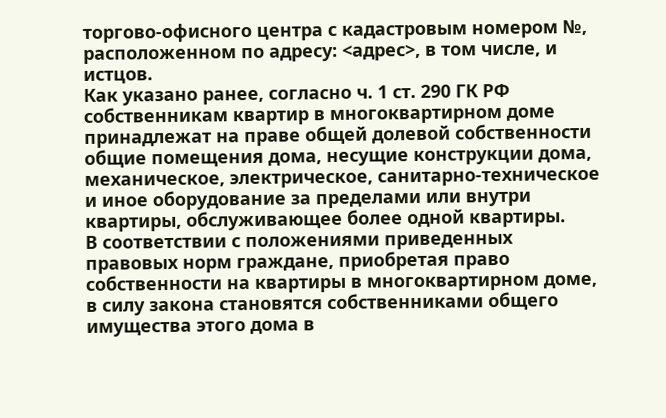торгово-офисного центра с кадастровым номером №, расположенном по адресу: <адрес>, в том числе, и истцов.
Как указано ранее, согласно ч. 1 ст. 290 ГК РФ собственникам квартир в многоквартирном доме принадлежат на праве общей долевой собственности общие помещения дома, несущие конструкции дома, механическое, электрическое, санитарно-техническое и иное оборудование за пределами или внутри квартиры, обслуживающее более одной квартиры.
В соответствии с положениями приведенных правовых норм граждане, приобретая право собственности на квартиры в многоквартирном доме, в силу закона становятся собственниками общего имущества этого дома в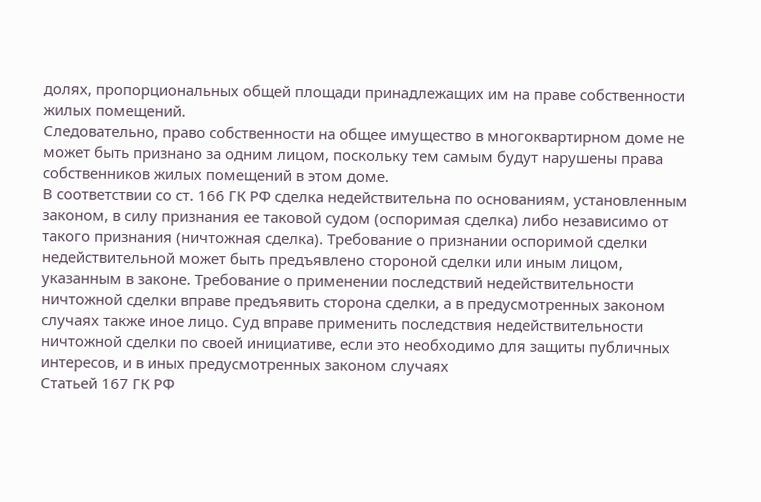долях, пропорциональных общей площади принадлежащих им на праве собственности жилых помещений.
Следовательно, право собственности на общее имущество в многоквартирном доме не может быть признано за одним лицом, поскольку тем самым будут нарушены права собственников жилых помещений в этом доме.
В соответствии со ст. 166 ГК РФ сделка недействительна по основаниям, установленным законом, в силу признания ее таковой судом (оспоримая сделка) либо независимо от такого признания (ничтожная сделка). Требование о признании оспоримой сделки недействительной может быть предъявлено стороной сделки или иным лицом, указанным в законе. Требование о применении последствий недействительности ничтожной сделки вправе предъявить сторона сделки, а в предусмотренных законом случаях также иное лицо. Суд вправе применить последствия недействительности ничтожной сделки по своей инициативе, если это необходимо для защиты публичных интересов, и в иных предусмотренных законом случаях
Статьей 167 ГК РФ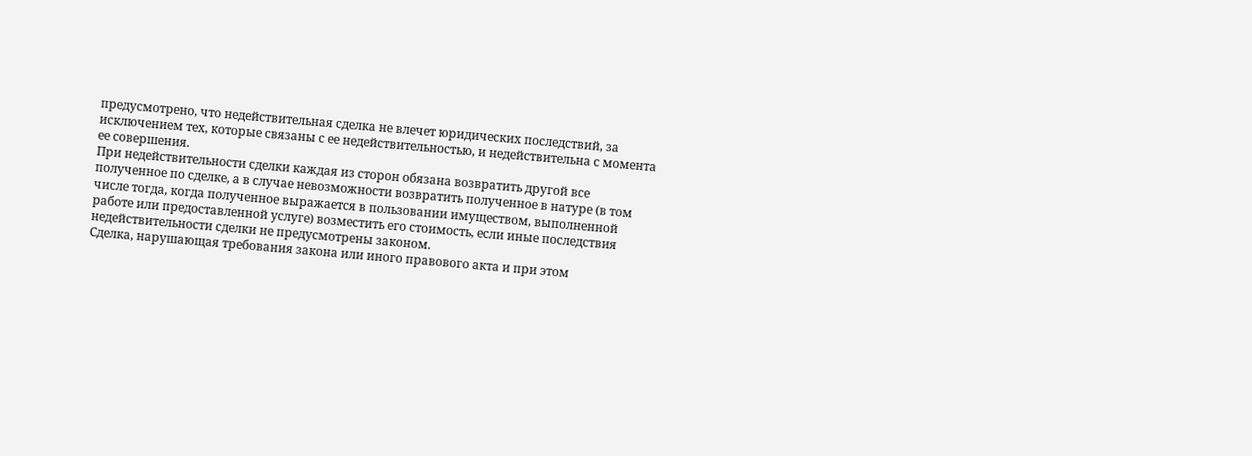предусмотрено, что недействительная сделка не влечет юридических последствий, за исключением тех, которые связаны с ее недействительностью, и недействительна с момента ее совершения.
При недействительности сделки каждая из сторон обязана возвратить другой все полученное по сделке, а в случае невозможности возвратить полученное в натуре (в том числе тогда, когда полученное выражается в пользовании имуществом, выполненной работе или предоставленной услуге) возместить его стоимость, если иные последствия недействительности сделки не предусмотрены законом.
Сделка, нарушающая требования закона или иного правового акта и при этом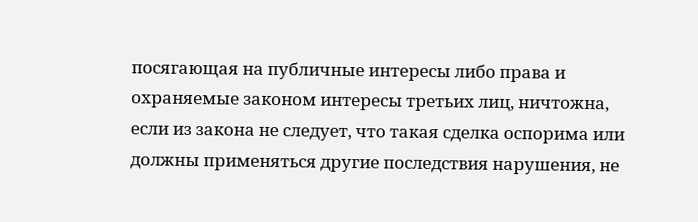посягающая на публичные интересы либо права и охраняемые законом интересы третьих лиц, ничтожна, если из закона не следует, что такая сделка оспорима или должны применяться другие последствия нарушения, не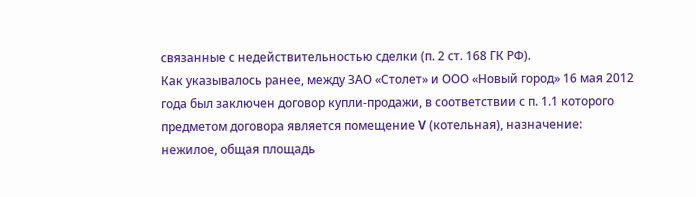связанные с недействительностью сделки (п. 2 ст. 168 ГК РФ).
Как указывалось ранее, между ЗАО «Столет» и ООО «Новый город» 16 мая 2012 года был заключен договор купли-продажи, в соответствии с п. 1.1 которого предметом договора является помещение V (котельная), назначение: нежилое, общая площадь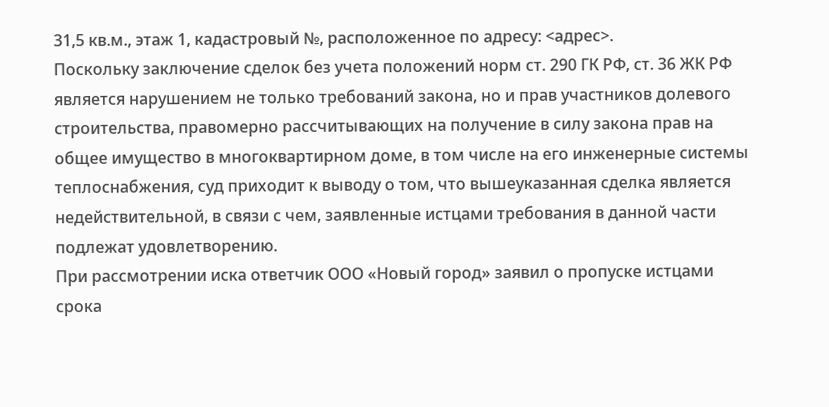31,5 кв.м., этаж 1, кадастровый №, расположенное по адресу: <адрес>.
Поскольку заключение сделок без учета положений норм ст. 290 ГК РФ, ст. 36 ЖК РФ является нарушением не только требований закона, но и прав участников долевого строительства, правомерно рассчитывающих на получение в силу закона прав на общее имущество в многоквартирном доме, в том числе на его инженерные системы теплоснабжения, суд приходит к выводу о том, что вышеуказанная сделка является недействительной, в связи с чем, заявленные истцами требования в данной части подлежат удовлетворению.
При рассмотрении иска ответчик ООО «Новый город» заявил о пропуске истцами срока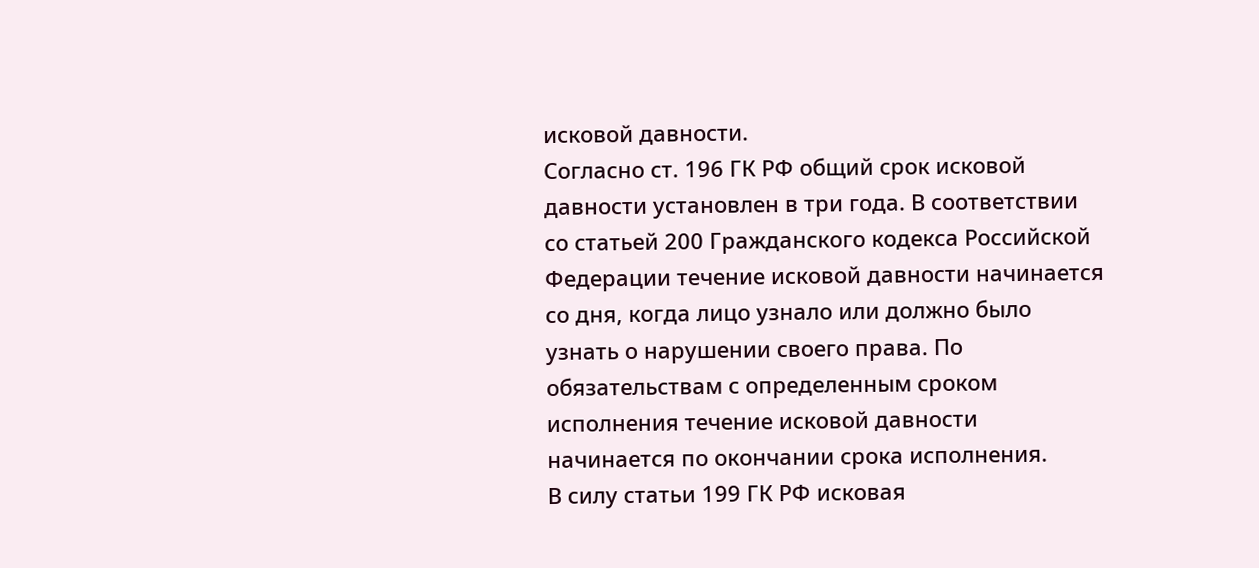исковой давности.
Согласно ст. 196 ГК РФ общий срок исковой давности установлен в три года. В соответствии со статьей 200 Гражданского кодекса Российской Федерации течение исковой давности начинается со дня, когда лицо узнало или должно было узнать о нарушении своего права. По обязательствам с определенным сроком исполнения течение исковой давности начинается по окончании срока исполнения.
В силу статьи 199 ГК РФ исковая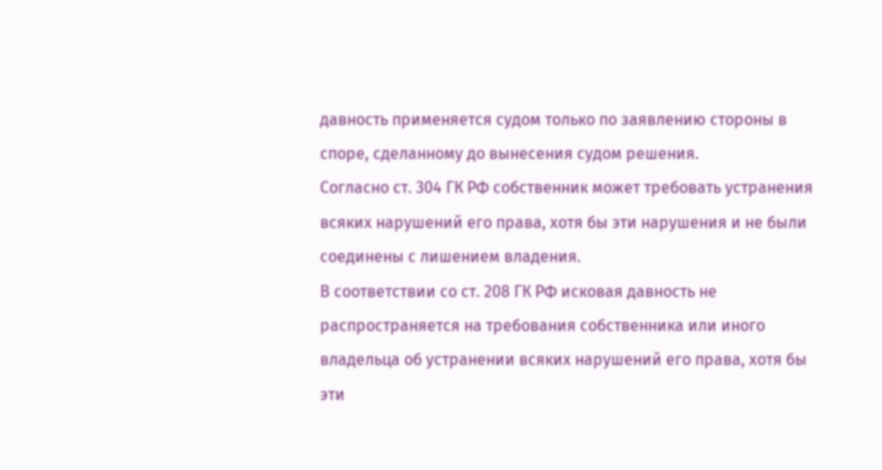давность применяется судом только по заявлению стороны в споре, сделанному до вынесения судом решения.
Согласно ст. 304 ГК РФ собственник может требовать устранения всяких нарушений его права, хотя бы эти нарушения и не были соединены с лишением владения.
В соответствии со ст. 208 ГК РФ исковая давность не распространяется на требования собственника или иного владельца об устранении всяких нарушений его права, хотя бы эти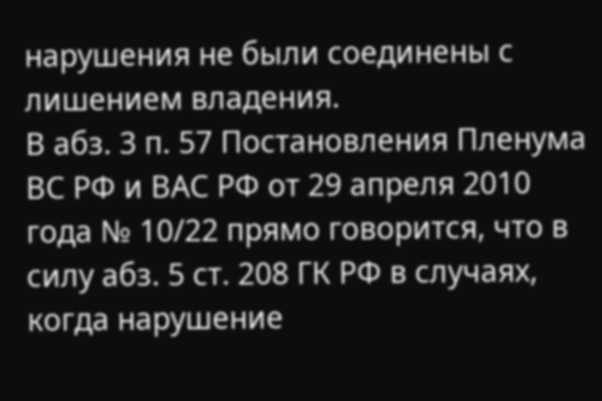нарушения не были соединены с лишением владения.
В абз. 3 п. 57 Постановления Пленума ВС РФ и ВАС РФ от 29 апреля 2010 года № 10/22 прямо говорится, что в силу абз. 5 ст. 208 ГК РФ в случаях, когда нарушение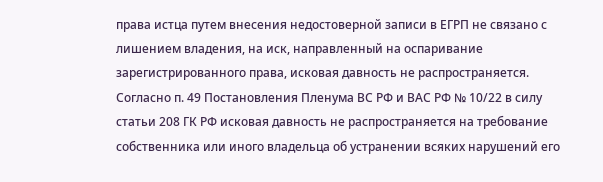права истца путем внесения недостоверной записи в ЕГРП не связано с лишением владения, на иск, направленный на оспаривание зарегистрированного права, исковая давность не распространяется.
Согласно п. 49 Постановления Пленума ВС РФ и ВАС РФ № 10/22 в силу статьи 208 ГК РФ исковая давность не распространяется на требование собственника или иного владельца об устранении всяких нарушений его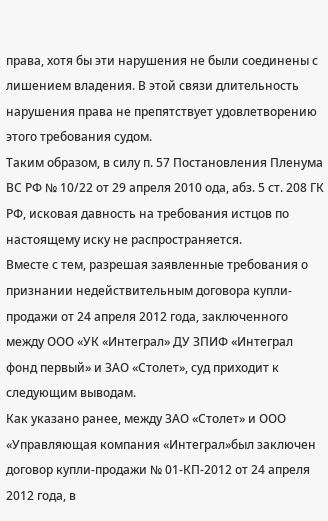права, хотя бы эти нарушения не были соединены с лишением владения. В этой связи длительность нарушения права не препятствует удовлетворению этого требования судом.
Таким образом, в силу п. 57 Постановления Пленума ВС РФ № 10/22 от 29 апреля 2010 ода, абз. 5 ст. 208 ГК РФ, исковая давность на требования истцов по настоящему иску не распространяется.
Вместе с тем, разрешая заявленные требования о признании недействительным договора купли-продажи от 24 апреля 2012 года, заключенного между ООО «УК «Интеграл» ДУ ЗПИФ «Интеграл фонд первый» и ЗАО «Столет», суд приходит к следующим выводам.
Как указано ранее, между ЗАО «Столет» и ООО «Управляющая компания «Интеграл»был заключен договор купли-продажи № 01-КП-2012 от 24 апреля 2012 года, в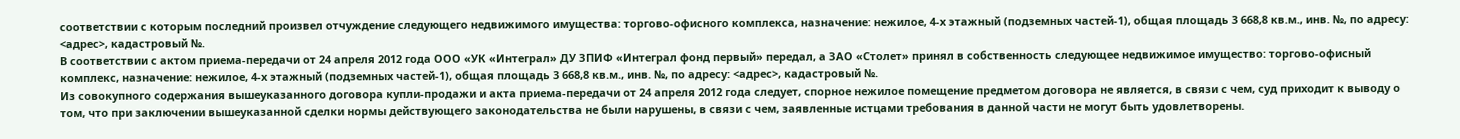соответствии с которым последний произвел отчуждение следующего недвижимого имущества: торгово-офисного комплекса, назначение: нежилое, 4-х этажный (подземных частей-1), общая площадь 3 668,8 кв.м., инв. №, по адресу: <адрес>, кадастровый №.
В соответствии с актом приема-передачи от 24 апреля 2012 года ООО «УК «Интеграл» ДУ ЗПИФ «Интеграл фонд первый» передал, а ЗАО «Столет» принял в собственность следующее недвижимое имущество: торгово-офисный комплекс, назначение: нежилое, 4-х этажный (подземных частей-1), общая площадь 3 668,8 кв.м., инв. №, по адресу: <адрес>, кадастровый №.
Из совокупного содержания вышеуказанного договора купли-продажи и акта приема-передачи от 24 апреля 2012 года следует, спорное нежилое помещение предметом договора не является, в связи с чем, суд приходит к выводу о том, что при заключении вышеуказанной сделки нормы действующего законодательства не были нарушены, в связи с чем, заявленные истцами требования в данной части не могут быть удовлетворены.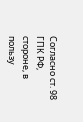Согласно ст. 98 ГПК РФ, стороне, в пользу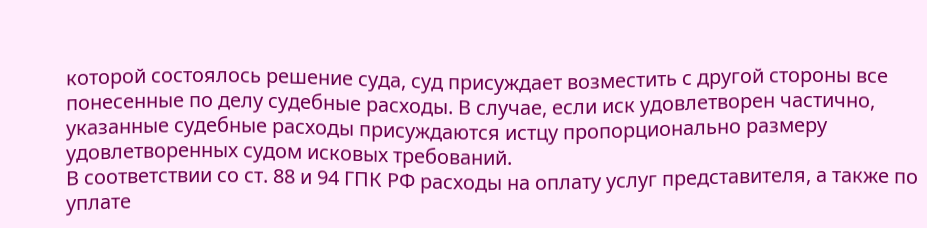которой состоялось решение суда, суд присуждает возместить с другой стороны все понесенные по делу судебные расходы. В случае, если иск удовлетворен частично, указанные судебные расходы присуждаются истцу пропорционально размеру удовлетворенных судом исковых требований.
В соответствии со ст. 88 и 94 ГПК РФ расходы на оплату услуг представителя, а также по уплате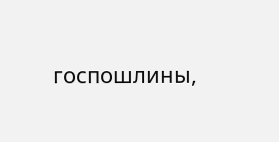госпошлины,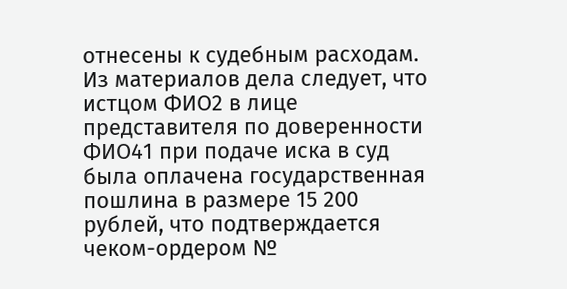отнесены к судебным расходам.
Из материалов дела следует, что истцом ФИО2 в лице представителя по доверенности ФИО41 при подаче иска в суд была оплачена государственная пошлина в размере 15 200 рублей, что подтверждается чеком-ордером №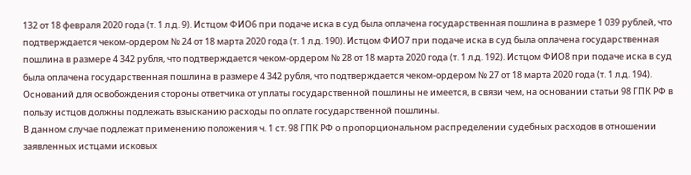132 от 18 февраля 2020 года (т. 1 л.д. 9). Истцом ФИО6 при подаче иска в суд была оплачена государственная пошлина в размере 1 039 рублей, что подтверждается чеком-ордером № 24 от 18 марта 2020 года (т. 1 л.д. 190). Истцом ФИО7 при подаче иска в суд была оплачена государственная пошлина в размере 4 342 рубля, что подтверждается чеком-ордером № 28 от 18 марта 2020 года (т. 1 л.д. 192). Истцом ФИО8 при подаче иска в суд была оплачена государственная пошлина в размере 4 342 рубля, что подтверждается чеком-ордером № 27 от 18 марта 2020 года (т. 1 л.д. 194).
Оснований для освобождения стороны ответчика от уплаты государственной пошлины не имеется, в связи чем, на основании статьи 98 ГПК РФ в пользу истцов должны подлежать взысканию расходы по оплате государственной пошлины.
В данном случае подлежат применению положения ч. 1 ст. 98 ГПК РФ о пропорциональном распределении судебных расходов в отношении заявленных истцами исковых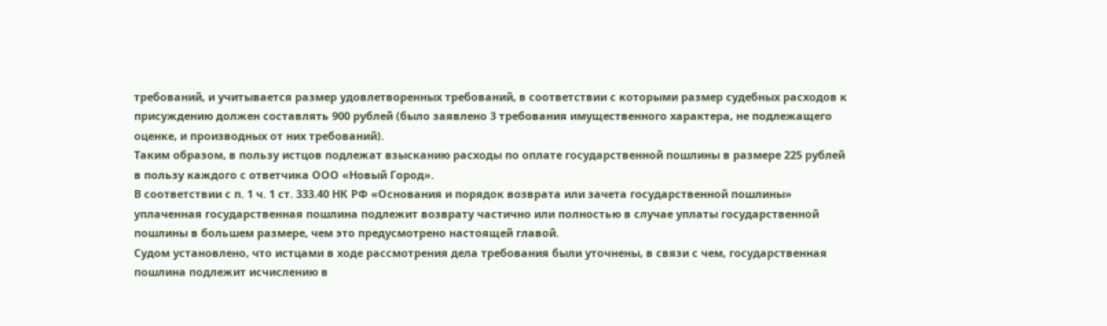требований, и учитывается размер удовлетворенных требований, в соответствии с которыми размер судебных расходов к присуждению должен составлять 900 рублей (было заявлено 3 требования имущественного характера, не подлежащего оценке, и производных от них требований).
Таким образом, в пользу истцов подлежат взысканию расходы по оплате государственной пошлины в размере 225 рублей в пользу каждого с ответчика ООО «Новый Город».
В соответствии с п. 1 ч. 1 ст. 333.40 НК РФ «Основания и порядок возврата или зачета государственной пошлины» уплаченная государственная пошлина подлежит возврату частично или полностью в случае уплаты государственной пошлины в большем размере, чем это предусмотрено настоящей главой.
Судом установлено, что истцами в ходе рассмотрения дела требования были уточнены, в связи с чем, государственная пошлина подлежит исчислению в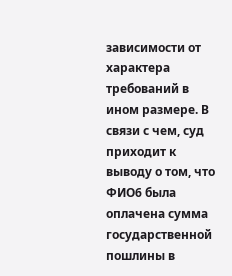зависимости от характера требований в ином размере. В связи с чем, суд приходит к выводу о том, что ФИО6 была оплачена сумма государственной пошлины в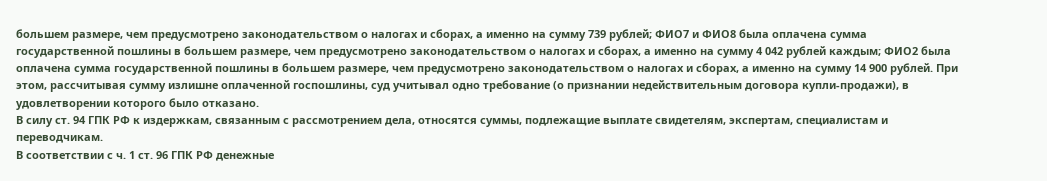большем размере, чем предусмотрено законодательством о налогах и сборах, а именно на сумму 739 рублей; ФИО7 и ФИО8 была оплачена сумма государственной пошлины в большем размере, чем предусмотрено законодательством о налогах и сборах, а именно на сумму 4 042 рублей каждым; ФИО2 была оплачена сумма государственной пошлины в большем размере, чем предусмотрено законодательством о налогах и сборах, а именно на сумму 14 900 рублей. При этом, рассчитывая сумму излишне оплаченной госпошлины, суд учитывал одно требование (о признании недействительным договора купли-продажи), в удовлетворении которого было отказано.
В силу ст. 94 ГПК РФ к издержкам, связанным с рассмотрением дела, относятся суммы, подлежащие выплате свидетелям, экспертам, специалистам и переводчикам.
В соответствии с ч. 1 ст. 96 ГПК РФ денежные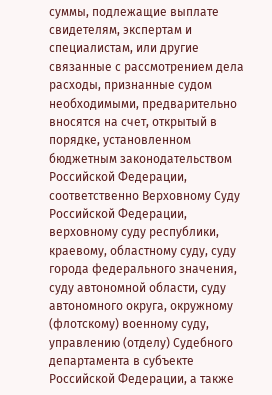суммы, подлежащие выплате свидетелям, экспертам и специалистам, или другие связанные с рассмотрением дела расходы, признанные судом необходимыми, предварительно вносятся на счет, открытый в порядке, установленном бюджетным законодательством Российской Федерации, соответственно Верховному Суду Российской Федерации, верховному суду республики, краевому, областному суду, суду города федерального значения, суду автономной области, суду автономного округа, окружному (флотскому) военному суду, управлению (отделу) Судебного департамента в субъекте Российской Федерации, а также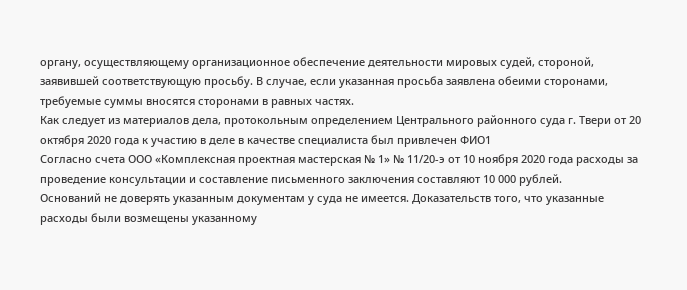органу, осуществляющему организационное обеспечение деятельности мировых судей, стороной, заявившей соответствующую просьбу. В случае, если указанная просьба заявлена обеими сторонами, требуемые суммы вносятся сторонами в равных частях.
Как следует из материалов дела, протокольным определением Центрального районного суда г. Твери от 20 октября 2020 года к участию в деле в качестве специалиста был привлечен ФИО1
Согласно счета ООО «Комплексная проектная мастерская № 1» № 11/20-э от 10 ноября 2020 года расходы за проведение консультации и составление письменного заключения составляют 10 000 рублей.
Оснований не доверять указанным документам у суда не имеется. Доказательств того, что указанные расходы были возмещены указанному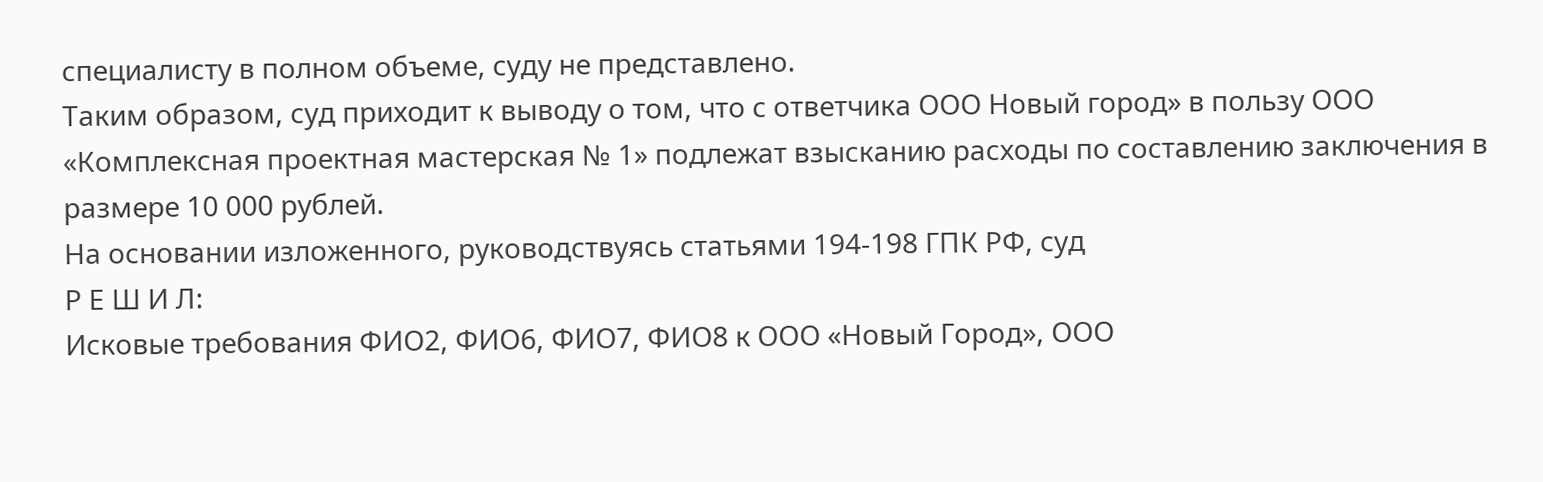специалисту в полном объеме, суду не представлено.
Таким образом, суд приходит к выводу о том, что с ответчика ООО Новый город» в пользу ООО «Комплексная проектная мастерская № 1» подлежат взысканию расходы по составлению заключения в размере 10 000 рублей.
На основании изложенного, руководствуясь статьями 194-198 ГПК РФ, суд
Р Е Ш И Л:
Исковые требования ФИО2, ФИО6, ФИО7, ФИО8 к ООО «Новый Город», ООО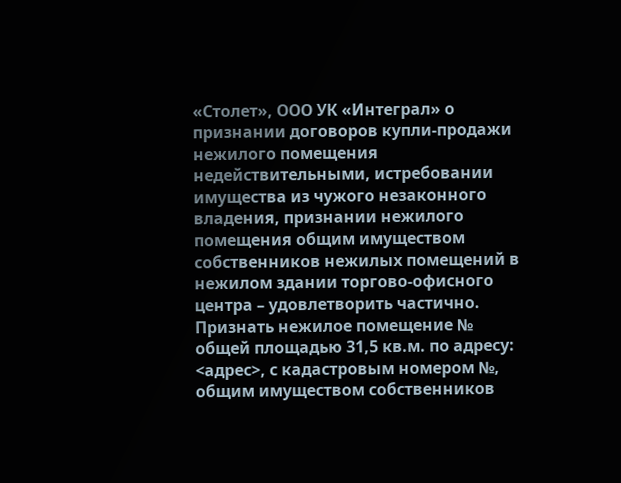«Столет», ООО УК «Интеграл» о признании договоров купли-продажи нежилого помещения недействительными, истребовании имущества из чужого незаконного владения, признании нежилого помещения общим имуществом собственников нежилых помещений в нежилом здании торгово-офисного центра – удовлетворить частично.
Признать нежилое помещение № общей площадью 31,5 кв.м. по адресу: <адрес>, с кадастровым номером №, общим имуществом собственников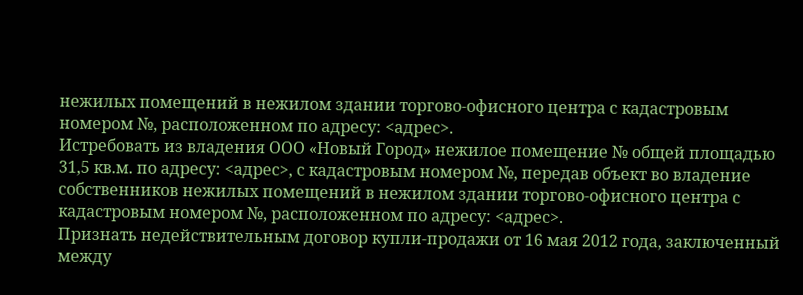нежилых помещений в нежилом здании торгово-офисного центра с кадастровым номером №, расположенном по адресу: <адрес>.
Истребовать из владения ООО «Новый Город» нежилое помещение № общей площадью 31,5 кв.м. по адресу: <адрес>, с кадастровым номером №, передав объект во владение собственников нежилых помещений в нежилом здании торгово-офисного центра с кадастровым номером №, расположенном по адресу: <адрес>.
Признать недействительным договор купли-продажи от 16 мая 2012 года, заключенный между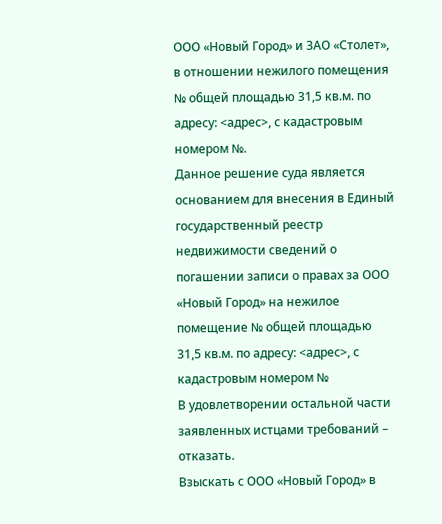ООО «Новый Город» и ЗАО «Столет», в отношении нежилого помещения № общей площадью 31,5 кв.м. по адресу: <адрес>, с кадастровым номером №.
Данное решение суда является основанием для внесения в Единый государственный реестр недвижимости сведений о погашении записи о правах за ООО «Новый Город» на нежилое помещение № общей площадью 31,5 кв.м. по адресу: <адрес>, с кадастровым номером №
В удовлетворении остальной части заявленных истцами требований – отказать.
Взыскать с ООО «Новый Город» в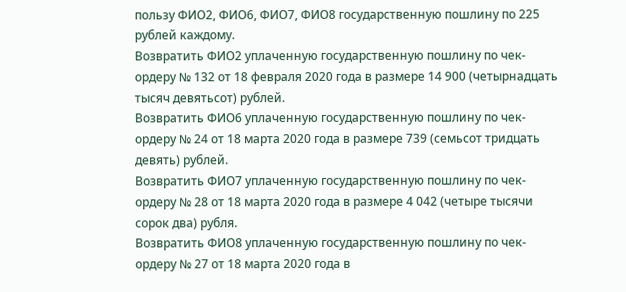пользу ФИО2, ФИО6, ФИО7, ФИО8 государственную пошлину по 225 рублей каждому.
Возвратить ФИО2 уплаченную государственную пошлину по чек-ордеру № 132 от 18 февраля 2020 года в размере 14 900 (четырнадцать тысяч девятьсот) рублей.
Возвратить ФИО6 уплаченную государственную пошлину по чек-ордеру № 24 от 18 марта 2020 года в размере 739 (семьсот тридцать девять) рублей.
Возвратить ФИО7 уплаченную государственную пошлину по чек-ордеру № 28 от 18 марта 2020 года в размере 4 042 (четыре тысячи сорок два) рубля.
Возвратить ФИО8 уплаченную государственную пошлину по чек-ордеру № 27 от 18 марта 2020 года в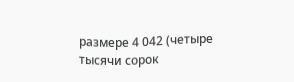размере 4 042 (четыре тысячи сорок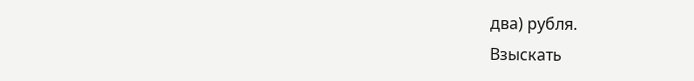два) рубля.
Взыскать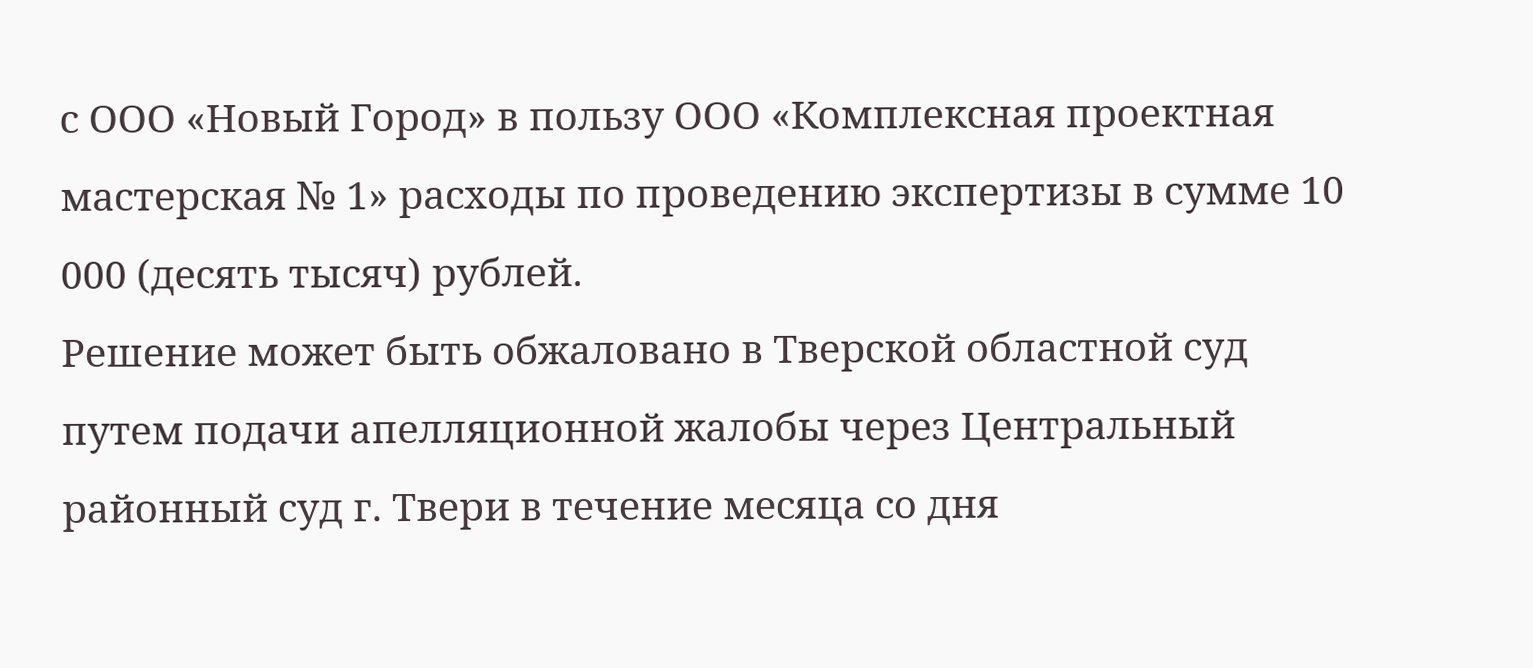с ООО «Новый Город» в пользу ООО «Комплексная проектная мастерская № 1» расходы по проведению экспертизы в сумме 10 000 (десять тысяч) рублей.
Решение может быть обжаловано в Тверской областной суд путем подачи апелляционной жалобы через Центральный районный суд г. Твери в течение месяца со дня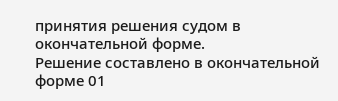принятия решения судом в окончательной форме.
Решение составлено в окончательной форме 01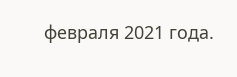февраля 2021 года.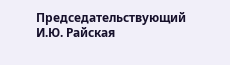Председательствующий И.Ю. Райская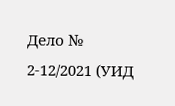Дело № 2-12/2021 (УИД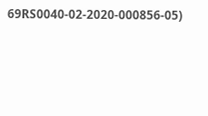69RS0040-02-2020-000856-05)